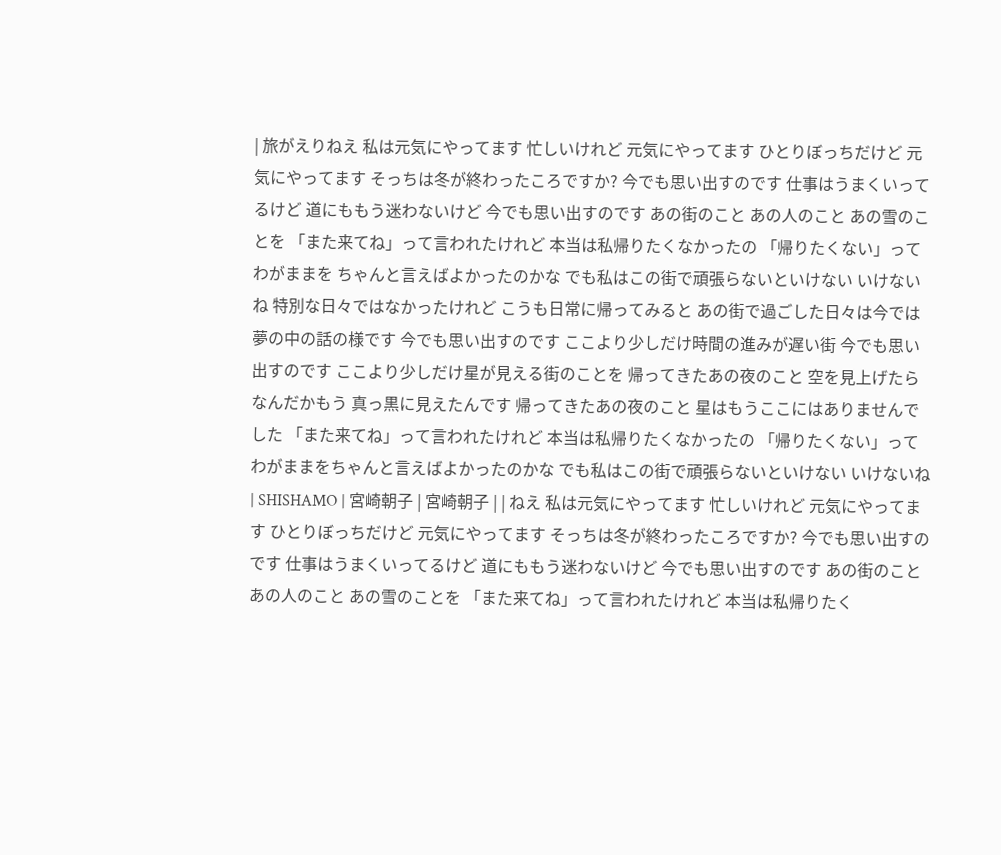| 旅がえりねえ 私は元気にやってます 忙しいけれど 元気にやってます ひとりぼっちだけど 元気にやってます そっちは冬が終わったころですか? 今でも思い出すのです 仕事はうまくいってるけど 道にももう迷わないけど 今でも思い出すのです あの街のこと あの人のこと あの雪のことを 「また来てね」って言われたけれど 本当は私帰りたくなかったの 「帰りたくない」ってわがままを ちゃんと言えばよかったのかな でも私はこの街で頑張らないといけない いけないね 特別な日々ではなかったけれど こうも日常に帰ってみると あの街で過ごした日々は今では 夢の中の話の様です 今でも思い出すのです ここより少しだけ時間の進みが遅い街 今でも思い出すのです ここより少しだけ星が見える街のことを 帰ってきたあの夜のこと 空を見上げたらなんだかもう 真っ黒に見えたんです 帰ってきたあの夜のこと 星はもうここにはありませんでした 「また来てね」って言われたけれど 本当は私帰りたくなかったの 「帰りたくない」ってわがままをちゃんと言えばよかったのかな でも私はこの街で頑張らないといけない いけないね | SHISHAMO | 宮崎朝子 | 宮崎朝子 | | ねえ 私は元気にやってます 忙しいけれど 元気にやってます ひとりぼっちだけど 元気にやってます そっちは冬が終わったころですか? 今でも思い出すのです 仕事はうまくいってるけど 道にももう迷わないけど 今でも思い出すのです あの街のこと あの人のこと あの雪のことを 「また来てね」って言われたけれど 本当は私帰りたく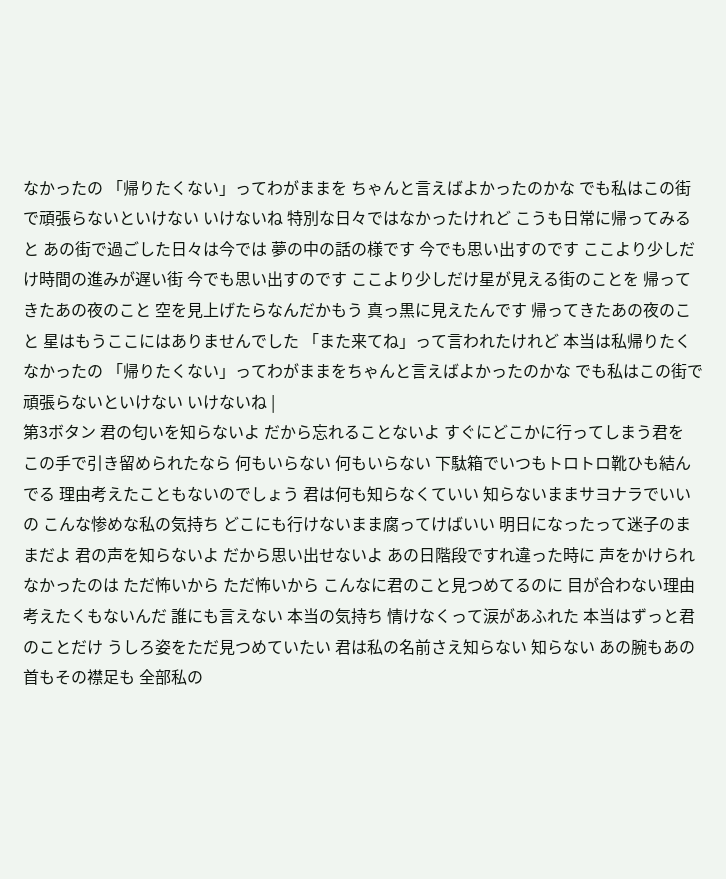なかったの 「帰りたくない」ってわがままを ちゃんと言えばよかったのかな でも私はこの街で頑張らないといけない いけないね 特別な日々ではなかったけれど こうも日常に帰ってみると あの街で過ごした日々は今では 夢の中の話の様です 今でも思い出すのです ここより少しだけ時間の進みが遅い街 今でも思い出すのです ここより少しだけ星が見える街のことを 帰ってきたあの夜のこと 空を見上げたらなんだかもう 真っ黒に見えたんです 帰ってきたあの夜のこと 星はもうここにはありませんでした 「また来てね」って言われたけれど 本当は私帰りたくなかったの 「帰りたくない」ってわがままをちゃんと言えばよかったのかな でも私はこの街で頑張らないといけない いけないね |
第3ボタン 君の匂いを知らないよ だから忘れることないよ すぐにどこかに行ってしまう君を この手で引き留められたなら 何もいらない 何もいらない 下駄箱でいつもトロトロ靴ひも結んでる 理由考えたこともないのでしょう 君は何も知らなくていい 知らないままサヨナラでいいの こんな惨めな私の気持ち どこにも行けないまま腐ってけばいい 明日になったって迷子のままだよ 君の声を知らないよ だから思い出せないよ あの日階段ですれ違った時に 声をかけられなかったのは ただ怖いから ただ怖いから こんなに君のこと見つめてるのに 目が合わない理由 考えたくもないんだ 誰にも言えない 本当の気持ち 情けなくって涙があふれた 本当はずっと君のことだけ うしろ姿をただ見つめていたい 君は私の名前さえ知らない 知らない あの腕もあの首もその襟足も 全部私の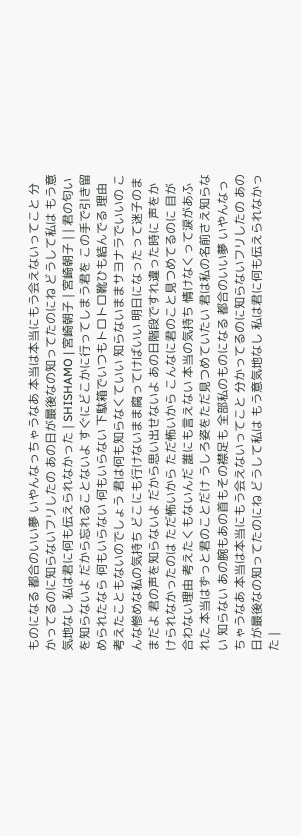ものになる 都合のいい夢 いやんなっちゃうなあ 本当は本当にもう会えないってこと 分かってるのに知らないフリしたの あの日が最後なの知ってたのにね どうして私は もう意気地なし 私は君に何も伝えられなかった | SHISHAMO | 宮崎朝子 | 宮崎朝子 | | 君の匂いを知らないよ だから忘れることないよ すぐにどこかに行ってしまう君を この手で引き留められたなら 何もいらない 何もいらない 下駄箱でいつもトロトロ靴ひも結んでる 理由考えたこともないのでしょう 君は何も知らなくていい 知らないままサヨナラでいいの こんな惨めな私の気持ち どこにも行けないまま腐ってけばいい 明日になったって迷子のままだよ 君の声を知らないよ だから思い出せないよ あの日階段ですれ違った時に 声をかけられなかったのは ただ怖いから ただ怖いから こんなに君のこと見つめてるのに 目が合わない理由 考えたくもないんだ 誰にも言えない 本当の気持ち 情けなくって涙があふれた 本当はずっと君のことだけ うしろ姿をただ見つめていたい 君は私の名前さえ知らない 知らない あの腕もあの首もその襟足も 全部私のものになる 都合のいい夢 いやんなっちゃうなあ 本当は本当にもう会えないってこと 分かってるのに知らないフリしたの あの日が最後なの知ってたのにね どうして私は もう意気地なし 私は君に何も伝えられなかった |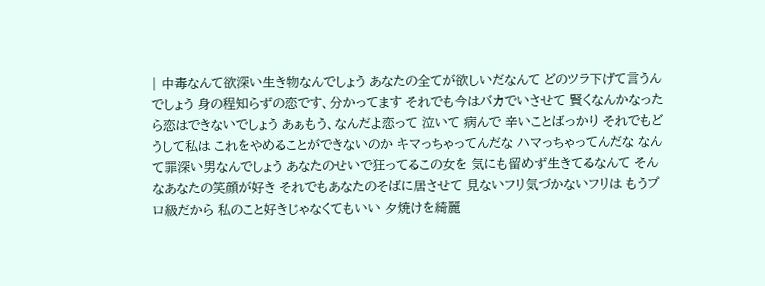| 中毒なんて欲深い生き物なんでしょう あなたの全てが欲しいだなんて どのツラ下げて言うんでしょう 身の程知らずの恋です、分かってます それでも今はバカでいさせて 賢くなんかなったら恋はできないでしょう あぁもう、なんだよ恋って 泣いて 病んで 辛いことばっかり それでもどうして私は これをやめることができないのか キマっちゃってんだな ハマっちゃってんだな なんて罪深い男なんでしょう あなたのせいで狂ってるこの女を 気にも留めず生きてるなんて そんなあなたの笑顔が好き それでもあなたのそばに居させて 見ないフリ気づかないフリは もうプロ級だから 私のこと好きじゃなくてもいい 夕焼けを綺麗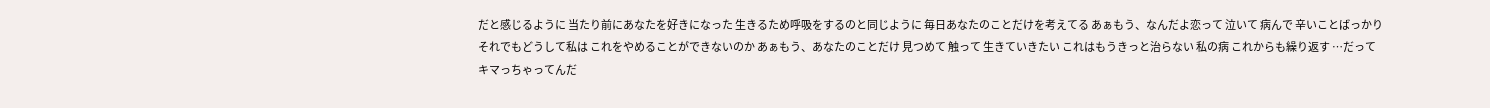だと感じるように 当たり前にあなたを好きになった 生きるため呼吸をするのと同じように 毎日あなたのことだけを考えてる あぁもう、なんだよ恋って 泣いて 病んで 辛いことばっかり それでもどうして私は これをやめることができないのか あぁもう、あなたのことだけ 見つめて 触って 生きていきたい これはもうきっと治らない 私の病 これからも繰り返す …だって キマっちゃってんだ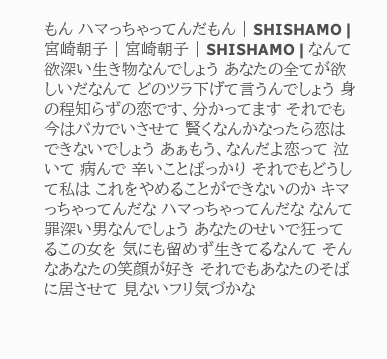もん ハマっちゃってんだもん | SHISHAMO | 宮崎朝子 | 宮崎朝子 | SHISHAMO | なんて欲深い生き物なんでしょう あなたの全てが欲しいだなんて どのツラ下げて言うんでしょう 身の程知らずの恋です、分かってます それでも今はバカでいさせて 賢くなんかなったら恋はできないでしょう あぁもう、なんだよ恋って 泣いて 病んで 辛いことばっかり それでもどうして私は これをやめることができないのか キマっちゃってんだな ハマっちゃってんだな なんて罪深い男なんでしょう あなたのせいで狂ってるこの女を 気にも留めず生きてるなんて そんなあなたの笑顔が好き それでもあなたのそばに居させて 見ないフリ気づかな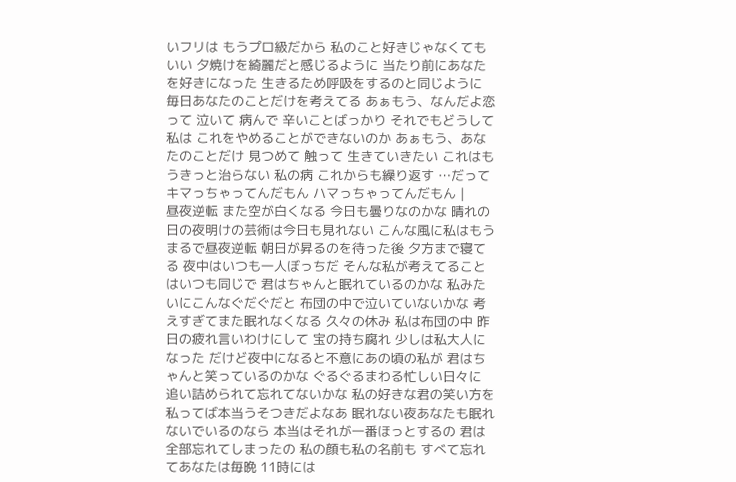いフリは もうプロ級だから 私のこと好きじゃなくてもいい 夕焼けを綺麗だと感じるように 当たり前にあなたを好きになった 生きるため呼吸をするのと同じように 毎日あなたのことだけを考えてる あぁもう、なんだよ恋って 泣いて 病んで 辛いことばっかり それでもどうして私は これをやめることができないのか あぁもう、あなたのことだけ 見つめて 触って 生きていきたい これはもうきっと治らない 私の病 これからも繰り返す …だって キマっちゃってんだもん ハマっちゃってんだもん |
昼夜逆転 また空が白くなる 今日も曇りなのかな 晴れの日の夜明けの芸術は今日も見れない こんな風に私はもうまるで昼夜逆転 朝日が昇るのを待った後 夕方まで寝てる 夜中はいつも一人ぼっちだ そんな私が考えてることはいつも同じで 君はちゃんと眠れているのかな 私みたいにこんなぐだぐだと 布団の中で泣いていないかな 考えすぎてまた眠れなくなる 久々の休み 私は布団の中 昨日の疲れ言いわけにして 宝の持ち腐れ 少しは私大人になった だけど夜中になると不意にあの頃の私が 君はちゃんと笑っているのかな ぐるぐるまわる忙しい日々に 追い詰められて忘れてないかな 私の好きな君の笑い方を 私ってば本当うそつきだよなあ 眠れない夜あなたも眠れないでいるのなら 本当はそれが一番ほっとするの 君は全部忘れてしまったの 私の顔も私の名前も すべて忘れてあなたは毎晩 11時には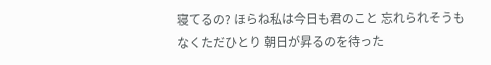寝てるの? ほらね私は今日も君のこと 忘れられそうもなくただひとり 朝日が昇るのを待った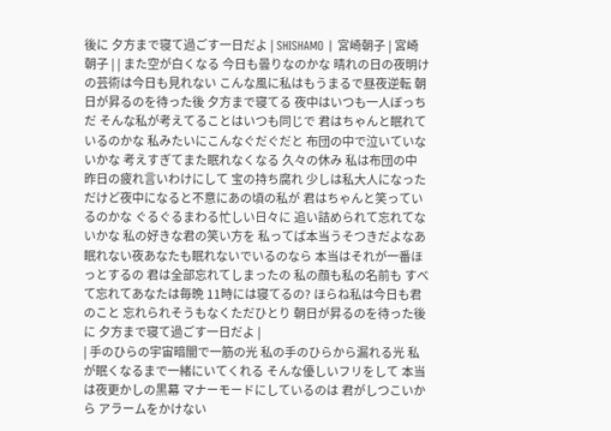後に 夕方まで寝て過ごす一日だよ | SHISHAMO | 宮崎朝子 | 宮崎朝子 | | また空が白くなる 今日も曇りなのかな 晴れの日の夜明けの芸術は今日も見れない こんな風に私はもうまるで昼夜逆転 朝日が昇るのを待った後 夕方まで寝てる 夜中はいつも一人ぼっちだ そんな私が考えてることはいつも同じで 君はちゃんと眠れているのかな 私みたいにこんなぐだぐだと 布団の中で泣いていないかな 考えすぎてまた眠れなくなる 久々の休み 私は布団の中 昨日の疲れ言いわけにして 宝の持ち腐れ 少しは私大人になった だけど夜中になると不意にあの頃の私が 君はちゃんと笑っているのかな ぐるぐるまわる忙しい日々に 追い詰められて忘れてないかな 私の好きな君の笑い方を 私ってば本当うそつきだよなあ 眠れない夜あなたも眠れないでいるのなら 本当はそれが一番ほっとするの 君は全部忘れてしまったの 私の顔も私の名前も すべて忘れてあなたは毎晩 11時には寝てるの? ほらね私は今日も君のこと 忘れられそうもなくただひとり 朝日が昇るのを待った後に 夕方まで寝て過ごす一日だよ |
| 手のひらの宇宙暗闇で一筋の光 私の手のひらから漏れる光 私が眠くなるまで一緒にいてくれる そんな優しいフリをして 本当は夜更かしの黒幕 マナーモードにしているのは 君がしつこいから アラームをかけない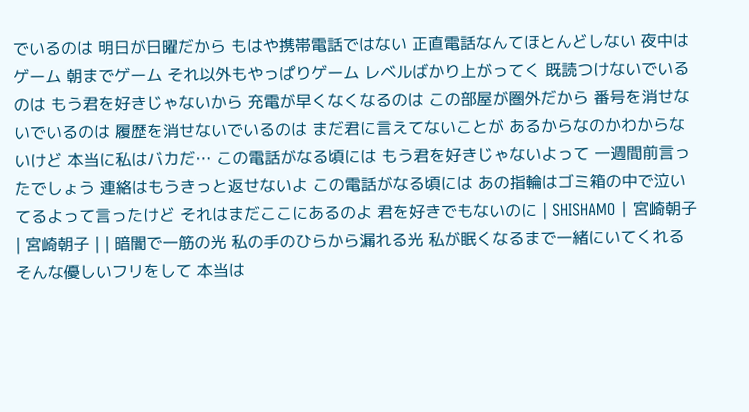でいるのは 明日が日曜だから もはや携帯電話ではない 正直電話なんてほとんどしない 夜中はゲーム 朝までゲーム それ以外もやっぱりゲーム レベルばかり上がってく 既読つけないでいるのは もう君を好きじゃないから 充電が早くなくなるのは この部屋が圏外だから 番号を消せないでいるのは 履歴を消せないでいるのは まだ君に言えてないことが あるからなのかわからないけど 本当に私はバカだ… この電話がなる頃には もう君を好きじゃないよって 一週間前言ったでしょう 連絡はもうきっと返せないよ この電話がなる頃には あの指輪はゴミ箱の中で泣いてるよって言ったけど それはまだここにあるのよ 君を好きでもないのに | SHISHAMO | 宮崎朝子 | 宮崎朝子 | | 暗闇で一筋の光 私の手のひらから漏れる光 私が眠くなるまで一緒にいてくれる そんな優しいフリをして 本当は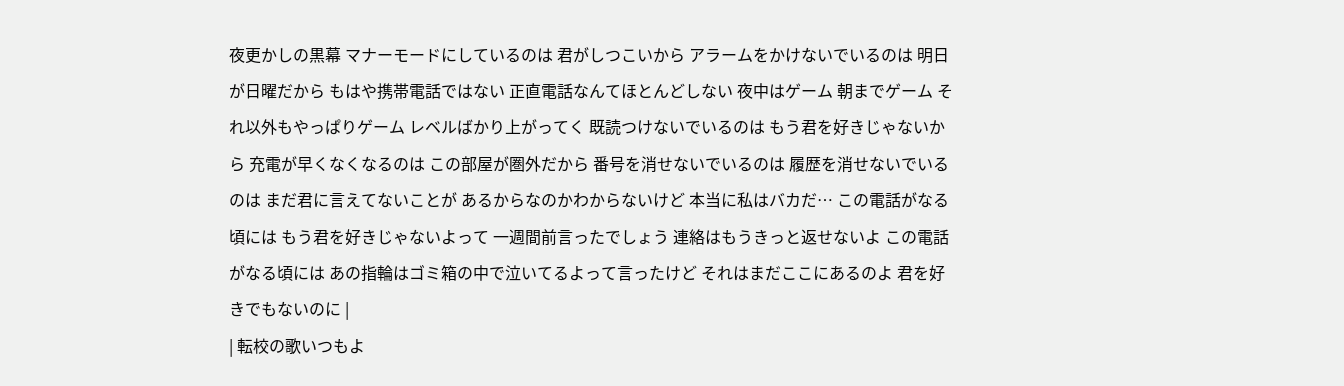夜更かしの黒幕 マナーモードにしているのは 君がしつこいから アラームをかけないでいるのは 明日が日曜だから もはや携帯電話ではない 正直電話なんてほとんどしない 夜中はゲーム 朝までゲーム それ以外もやっぱりゲーム レベルばかり上がってく 既読つけないでいるのは もう君を好きじゃないから 充電が早くなくなるのは この部屋が圏外だから 番号を消せないでいるのは 履歴を消せないでいるのは まだ君に言えてないことが あるからなのかわからないけど 本当に私はバカだ… この電話がなる頃には もう君を好きじゃないよって 一週間前言ったでしょう 連絡はもうきっと返せないよ この電話がなる頃には あの指輪はゴミ箱の中で泣いてるよって言ったけど それはまだここにあるのよ 君を好きでもないのに |
| 転校の歌いつもよ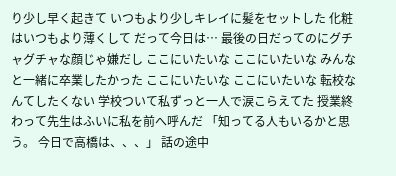り少し早く起きて いつもより少しキレイに髪をセットした 化粧はいつもより薄くして だって今日は… 最後の日だってのにグチャグチャな顔じゃ嫌だし ここにいたいな ここにいたいな みんなと一緒に卒業したかった ここにいたいな ここにいたいな 転校なんてしたくない 学校ついて私ずっと一人で涙こらえてた 授業終わって先生はふいに私を前へ呼んだ 「知ってる人もいるかと思う。 今日で高橋は、、、」 話の途中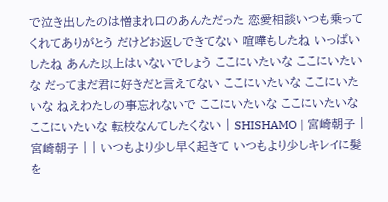で泣き出したのは憎まれ口のあんただった 恋愛相談いつも乗ってくれてありがとう だけどお返しできてない 喧嘩もしたね いっぱいしたね あんた以上はいないでしょう ここにいたいな ここにいたいな だってまだ君に好きだと言えてない ここにいたいな ここにいたいな ねえわたしの事忘れないで ここにいたいな ここにいたいな ここにいたいな 転校なんてしたくない | SHISHAMO | 宮崎朝子 | 宮崎朝子 | | いつもより少し早く起きて いつもより少しキレイに髪を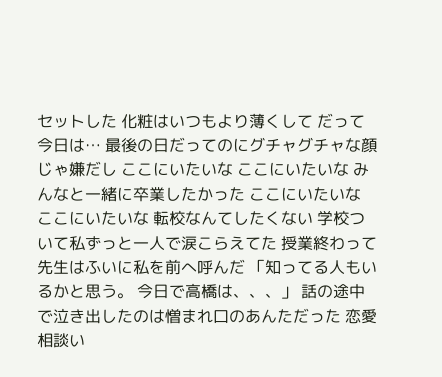セットした 化粧はいつもより薄くして だって今日は… 最後の日だってのにグチャグチャな顔じゃ嫌だし ここにいたいな ここにいたいな みんなと一緒に卒業したかった ここにいたいな ここにいたいな 転校なんてしたくない 学校ついて私ずっと一人で涙こらえてた 授業終わって先生はふいに私を前へ呼んだ 「知ってる人もいるかと思う。 今日で高橋は、、、」 話の途中で泣き出したのは憎まれ口のあんただった 恋愛相談い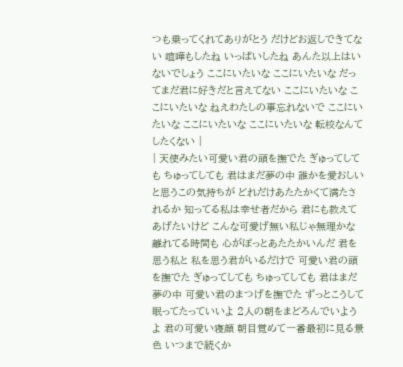つも乗ってくれてありがとう だけどお返しできてない 喧嘩もしたね いっぱいしたね あんた以上はいないでしょう ここにいたいな ここにいたいな だってまだ君に好きだと言えてない ここにいたいな ここにいたいな ねえわたしの事忘れないで ここにいたいな ここにいたいな ここにいたいな 転校なんてしたくない |
| 天使みたい可愛い君の頭を撫でた ぎゅってしても ちゅってしても 君はまだ夢の中 誰かを愛おしいと思うこの気持ちが どれだけあたたかくて満たされるか 知ってる私は幸せ者だから 君にも教えてあげたいけど こんな可愛げ無い私じゃ無理かな 離れてる時間も 心がぽっとあたたかいんだ 君を思う私と 私を思う君がいるだけで 可愛い君の頭を撫でた ぎゅってしても ちゅってしても 君はまだ夢の中 可愛い君のまつげを撫でた ずっとこうして眠ってたっていいよ 2人の朝をまどろんでいようよ 君の可愛い寝顔 朝目覚めて一番最初に見る景色 いつまで続くか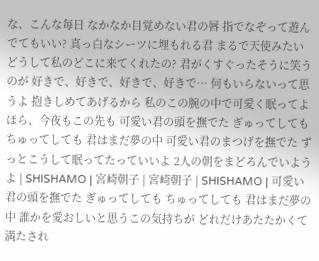な、こんな毎日 なかなか目覚めない君の唇 指でなぞって遊んでてもいい? 真っ白なシーツに埋もれる君 まるで天使みたい どうして私のどこに来てくれたの? 君がくすぐったそうに笑うのが 好きで、好きで、好きで、好きで… 何もいらないって思うよ 抱きしめてあげるから 私のこの腕の中で可愛く眠ってよ ほら、今夜もこの先も 可愛い君の頭を撫でた ぎゅってしても ちゅってしても 君はまだ夢の中 可愛い君のまつげを撫でた ずっとこうして眠ってたっていいよ 2人の朝をまどろんでいようよ | SHISHAMO | 宮崎朝子 | 宮崎朝子 | SHISHAMO | 可愛い君の頭を撫でた ぎゅってしても ちゅってしても 君はまだ夢の中 誰かを愛おしいと思うこの気持ちが どれだけあたたかくて満たされ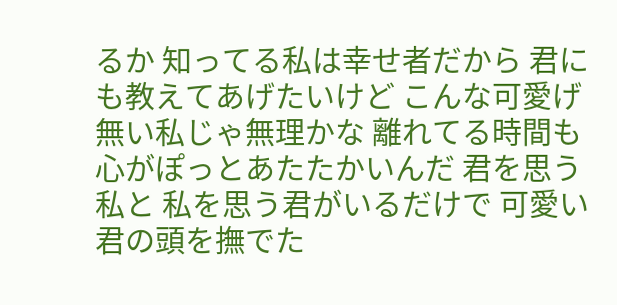るか 知ってる私は幸せ者だから 君にも教えてあげたいけど こんな可愛げ無い私じゃ無理かな 離れてる時間も 心がぽっとあたたかいんだ 君を思う私と 私を思う君がいるだけで 可愛い君の頭を撫でた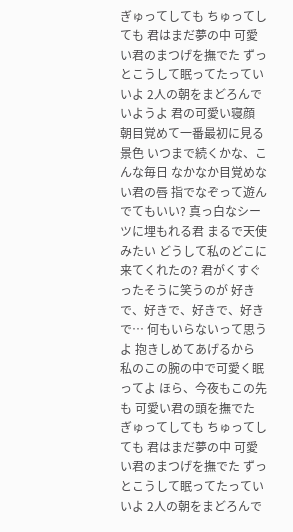ぎゅってしても ちゅってしても 君はまだ夢の中 可愛い君のまつげを撫でた ずっとこうして眠ってたっていいよ 2人の朝をまどろんでいようよ 君の可愛い寝顔 朝目覚めて一番最初に見る景色 いつまで続くかな、こんな毎日 なかなか目覚めない君の唇 指でなぞって遊んでてもいい? 真っ白なシーツに埋もれる君 まるで天使みたい どうして私のどこに来てくれたの? 君がくすぐったそうに笑うのが 好きで、好きで、好きで、好きで… 何もいらないって思うよ 抱きしめてあげるから 私のこの腕の中で可愛く眠ってよ ほら、今夜もこの先も 可愛い君の頭を撫でた ぎゅってしても ちゅってしても 君はまだ夢の中 可愛い君のまつげを撫でた ずっとこうして眠ってたっていいよ 2人の朝をまどろんで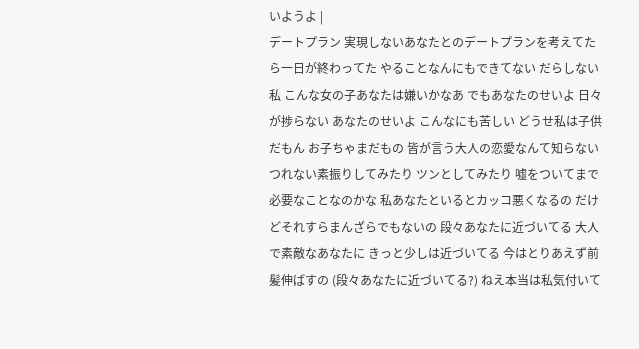いようよ |
デートプラン 実現しないあなたとのデートプランを考えてたら一日が終わってた やることなんにもできてない だらしない私 こんな女の子あなたは嫌いかなあ でもあなたのせいよ 日々が捗らない あなたのせいよ こんなにも苦しい どうせ私は子供だもん お子ちゃまだもの 皆が言う大人の恋愛なんて知らない つれない素振りしてみたり ツンとしてみたり 嘘をついてまで必要なことなのかな 私あなたといるとカッコ悪くなるの だけどそれすらまんざらでもないの 段々あなたに近づいてる 大人で素敵なあなたに きっと少しは近づいてる 今はとりあえず前髪伸ばすの (段々あなたに近づいてる?) ねえ本当は私気付いて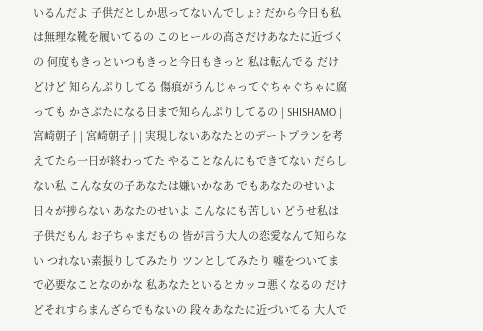いるんだよ 子供だとしか思ってないんでしょ? だから今日も私は無理な靴を履いてるの このヒールの高さだけあなたに近づくの 何度もきっといつもきっと今日もきっと 私は転んでる だけどけど 知らんぷりしてる 傷痕がうんじゃってぐちゃぐちゃに腐っても かさぶたになる日まで知らんぷりしてるの | SHISHAMO | 宮崎朝子 | 宮崎朝子 | | 実現しないあなたとのデートプランを考えてたら一日が終わってた やることなんにもできてない だらしない私 こんな女の子あなたは嫌いかなあ でもあなたのせいよ 日々が捗らない あなたのせいよ こんなにも苦しい どうせ私は子供だもん お子ちゃまだもの 皆が言う大人の恋愛なんて知らない つれない素振りしてみたり ツンとしてみたり 嘘をついてまで必要なことなのかな 私あなたといるとカッコ悪くなるの だけどそれすらまんざらでもないの 段々あなたに近づいてる 大人で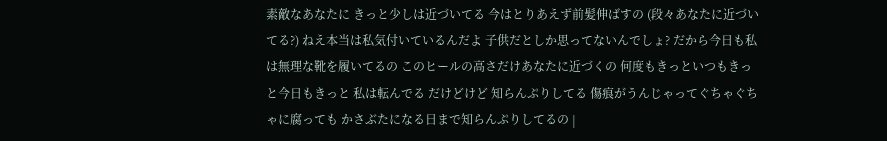素敵なあなたに きっと少しは近づいてる 今はとりあえず前髪伸ばすの (段々あなたに近づいてる?) ねえ本当は私気付いているんだよ 子供だとしか思ってないんでしょ? だから今日も私は無理な靴を履いてるの このヒールの高さだけあなたに近づくの 何度もきっといつもきっと今日もきっと 私は転んでる だけどけど 知らんぷりしてる 傷痕がうんじゃってぐちゃぐちゃに腐っても かさぶたになる日まで知らんぷりしてるの |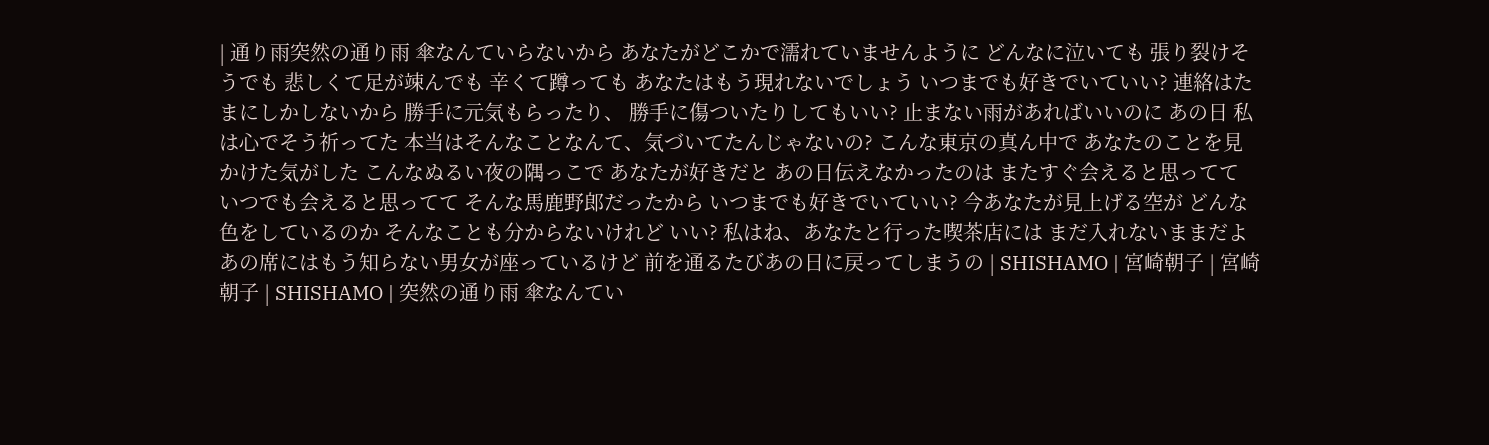| 通り雨突然の通り雨 傘なんていらないから あなたがどこかで濡れていませんように どんなに泣いても 張り裂けそうでも 悲しくて足が竦んでも 辛くて蹲っても あなたはもう現れないでしょう いつまでも好きでいていい? 連絡はたまにしかしないから 勝手に元気もらったり、 勝手に傷ついたりしてもいい? 止まない雨があればいいのに あの日 私は心でそう祈ってた 本当はそんなことなんて、気づいてたんじゃないの? こんな東京の真ん中で あなたのことを見かけた気がした こんなぬるい夜の隅っこで あなたが好きだと あの日伝えなかったのは またすぐ会えると思ってて いつでも会えると思ってて そんな馬鹿野郎だったから いつまでも好きでいていい? 今あなたが見上げる空が どんな色をしているのか そんなことも分からないけれど いい? 私はね、あなたと行った喫茶店には まだ入れないままだよ あの席にはもう知らない男女が座っているけど 前を通るたびあの日に戻ってしまうの | SHISHAMO | 宮崎朝子 | 宮崎朝子 | SHISHAMO | 突然の通り雨 傘なんてい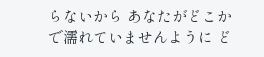らないから あなたがどこかで濡れていませんように ど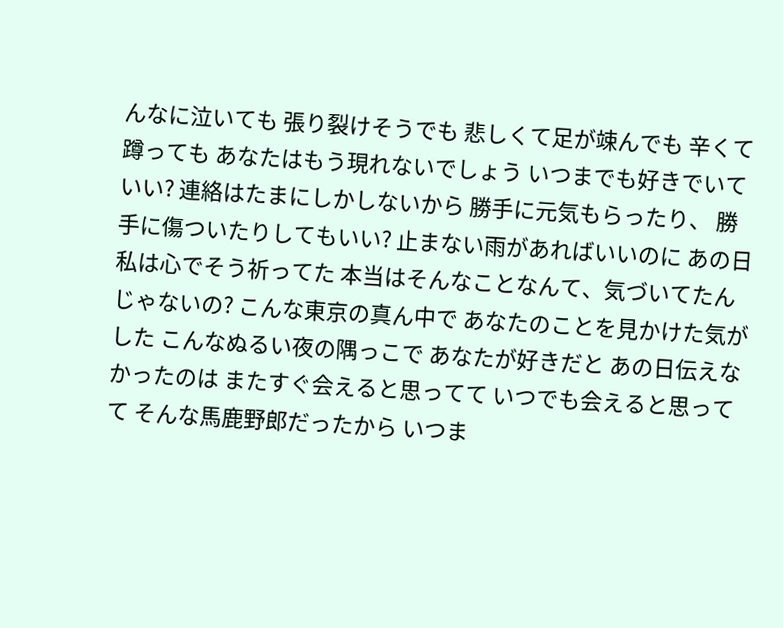んなに泣いても 張り裂けそうでも 悲しくて足が竦んでも 辛くて蹲っても あなたはもう現れないでしょう いつまでも好きでいていい? 連絡はたまにしかしないから 勝手に元気もらったり、 勝手に傷ついたりしてもいい? 止まない雨があればいいのに あの日 私は心でそう祈ってた 本当はそんなことなんて、気づいてたんじゃないの? こんな東京の真ん中で あなたのことを見かけた気がした こんなぬるい夜の隅っこで あなたが好きだと あの日伝えなかったのは またすぐ会えると思ってて いつでも会えると思ってて そんな馬鹿野郎だったから いつま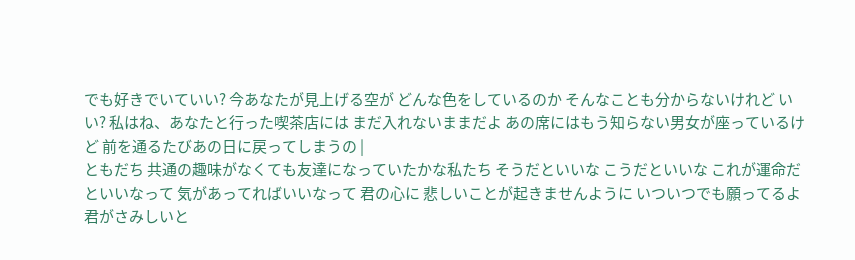でも好きでいていい? 今あなたが見上げる空が どんな色をしているのか そんなことも分からないけれど いい? 私はね、あなたと行った喫茶店には まだ入れないままだよ あの席にはもう知らない男女が座っているけど 前を通るたびあの日に戻ってしまうの |
ともだち 共通の趣味がなくても友達になっていたかな私たち そうだといいな こうだといいな これが運命だといいなって 気があってればいいなって 君の心に 悲しいことが起きませんように いついつでも願ってるよ 君がさみしいと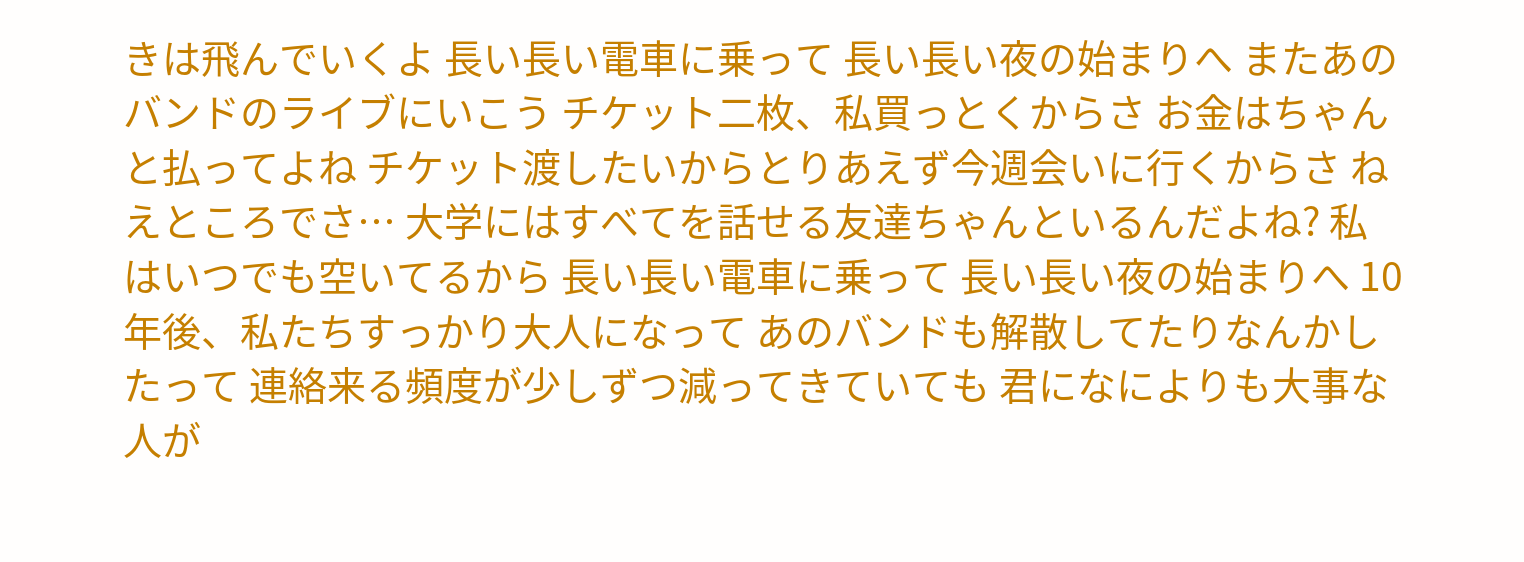きは飛んでいくよ 長い長い電車に乗って 長い長い夜の始まりへ またあのバンドのライブにいこう チケット二枚、私買っとくからさ お金はちゃんと払ってよね チケット渡したいからとりあえず今週会いに行くからさ ねえところでさ… 大学にはすべてを話せる友達ちゃんといるんだよね? 私はいつでも空いてるから 長い長い電車に乗って 長い長い夜の始まりへ 10年後、私たちすっかり大人になって あのバンドも解散してたりなんかしたって 連絡来る頻度が少しずつ減ってきていても 君になによりも大事な人が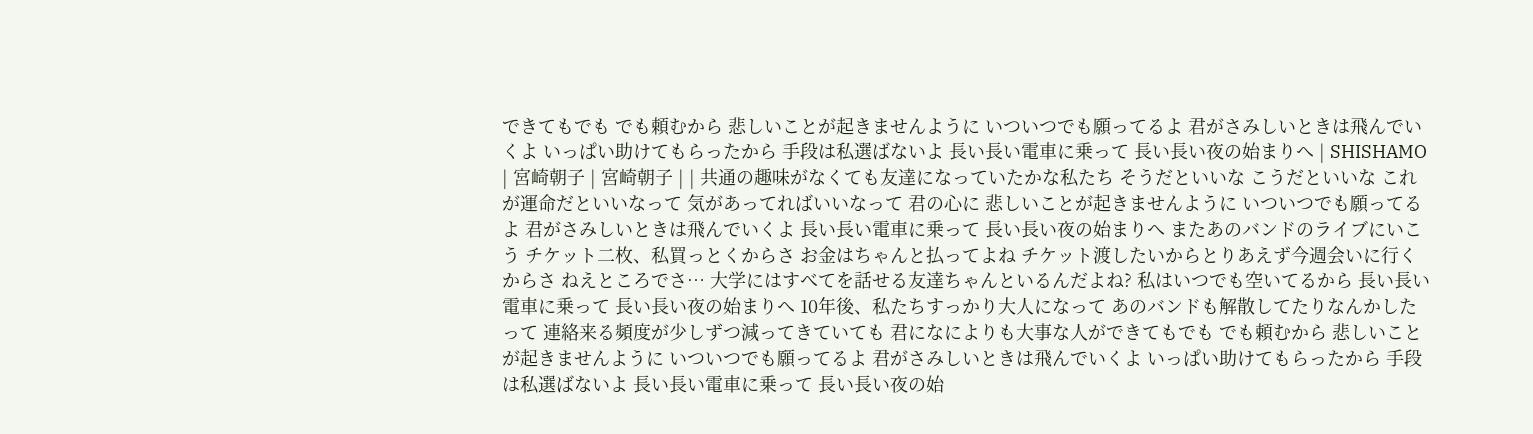できてもでも でも頼むから 悲しいことが起きませんように いついつでも願ってるよ 君がさみしいときは飛んでいくよ いっぱい助けてもらったから 手段は私選ばないよ 長い長い電車に乗って 長い長い夜の始まりへ | SHISHAMO | 宮崎朝子 | 宮崎朝子 | | 共通の趣味がなくても友達になっていたかな私たち そうだといいな こうだといいな これが運命だといいなって 気があってればいいなって 君の心に 悲しいことが起きませんように いついつでも願ってるよ 君がさみしいときは飛んでいくよ 長い長い電車に乗って 長い長い夜の始まりへ またあのバンドのライブにいこう チケット二枚、私買っとくからさ お金はちゃんと払ってよね チケット渡したいからとりあえず今週会いに行くからさ ねえところでさ… 大学にはすべてを話せる友達ちゃんといるんだよね? 私はいつでも空いてるから 長い長い電車に乗って 長い長い夜の始まりへ 10年後、私たちすっかり大人になって あのバンドも解散してたりなんかしたって 連絡来る頻度が少しずつ減ってきていても 君になによりも大事な人ができてもでも でも頼むから 悲しいことが起きませんように いついつでも願ってるよ 君がさみしいときは飛んでいくよ いっぱい助けてもらったから 手段は私選ばないよ 長い長い電車に乗って 長い長い夜の始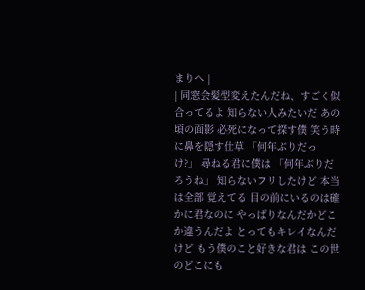まりへ |
| 同窓会髪型変えたんだね、すごく似合ってるよ 知らない人みたいだ あの頃の面影 必死になって探す僕 笑う時に鼻を隠す仕草 「何年ぶりだっけ?」 尋ねる君に僕は 「何年ぶりだろうね」 知らないフリしたけど 本当は全部 覚えてる 目の前にいるのは確かに君なのに やっぱりなんだかどこか違うんだよ とってもキレイなんだけど もう僕のこと好きな君は この世のどこにも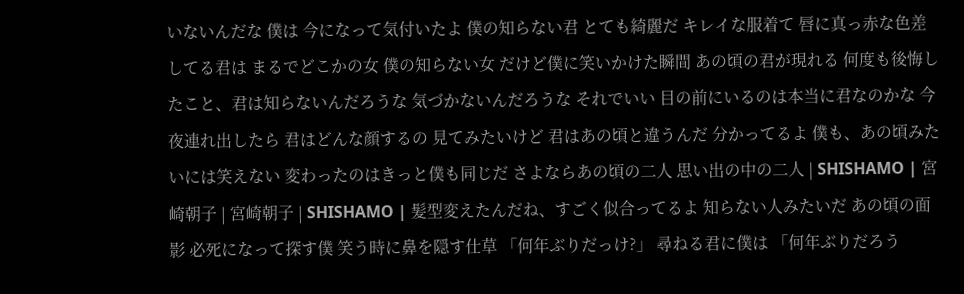いないんだな 僕は 今になって気付いたよ 僕の知らない君 とても綺麗だ キレイな服着て 唇に真っ赤な色差してる君は まるでどこかの女 僕の知らない女 だけど僕に笑いかけた瞬間 あの頃の君が現れる 何度も後悔したこと、君は知らないんだろうな 気づかないんだろうな それでいい 目の前にいるのは本当に君なのかな 今夜連れ出したら 君はどんな顔するの 見てみたいけど 君はあの頃と違うんだ 分かってるよ 僕も、あの頃みたいには笑えない 変わったのはきっと僕も同じだ さよならあの頃の二人 思い出の中の二人 | SHISHAMO | 宮崎朝子 | 宮崎朝子 | SHISHAMO | 髪型変えたんだね、すごく似合ってるよ 知らない人みたいだ あの頃の面影 必死になって探す僕 笑う時に鼻を隠す仕草 「何年ぶりだっけ?」 尋ねる君に僕は 「何年ぶりだろう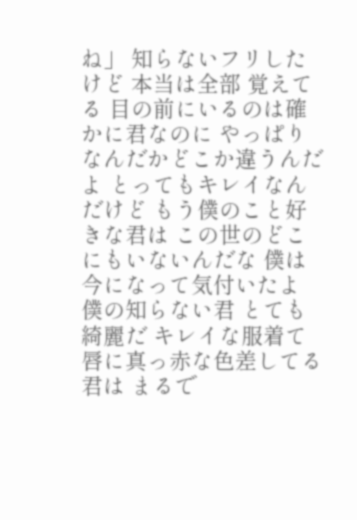ね」 知らないフリしたけど 本当は全部 覚えてる 目の前にいるのは確かに君なのに やっぱりなんだかどこか違うんだよ とってもキレイなんだけど もう僕のこと好きな君は この世のどこにもいないんだな 僕は 今になって気付いたよ 僕の知らない君 とても綺麗だ キレイな服着て 唇に真っ赤な色差してる君は まるで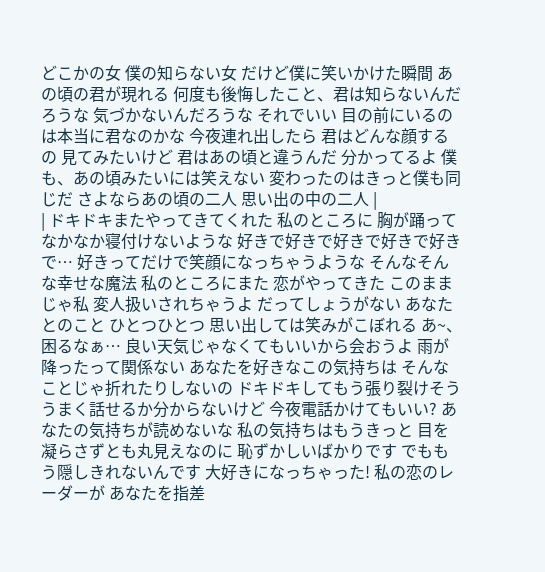どこかの女 僕の知らない女 だけど僕に笑いかけた瞬間 あの頃の君が現れる 何度も後悔したこと、君は知らないんだろうな 気づかないんだろうな それでいい 目の前にいるのは本当に君なのかな 今夜連れ出したら 君はどんな顔するの 見てみたいけど 君はあの頃と違うんだ 分かってるよ 僕も、あの頃みたいには笑えない 変わったのはきっと僕も同じだ さよならあの頃の二人 思い出の中の二人 |
| ドキドキまたやってきてくれた 私のところに 胸が踊って なかなか寝付けないような 好きで好きで好きで好きで好きで… 好きってだけで笑顔になっちゃうような そんなそんな幸せな魔法 私のところにまた 恋がやってきた このままじゃ私 変人扱いされちゃうよ だってしょうがない あなたとのこと ひとつひとつ 思い出しては笑みがこぼれる あ~、困るなぁ… 良い天気じゃなくてもいいから会おうよ 雨が降ったって関係ない あなたを好きなこの気持ちは そんなことじゃ折れたりしないの ドキドキしてもう張り裂けそう うまく話せるか分からないけど 今夜電話かけてもいい? あなたの気持ちが読めないな 私の気持ちはもうきっと 目を凝らさずとも丸見えなのに 恥ずかしいばかりです でももう隠しきれないんです 大好きになっちゃった! 私の恋のレーダーが あなたを指差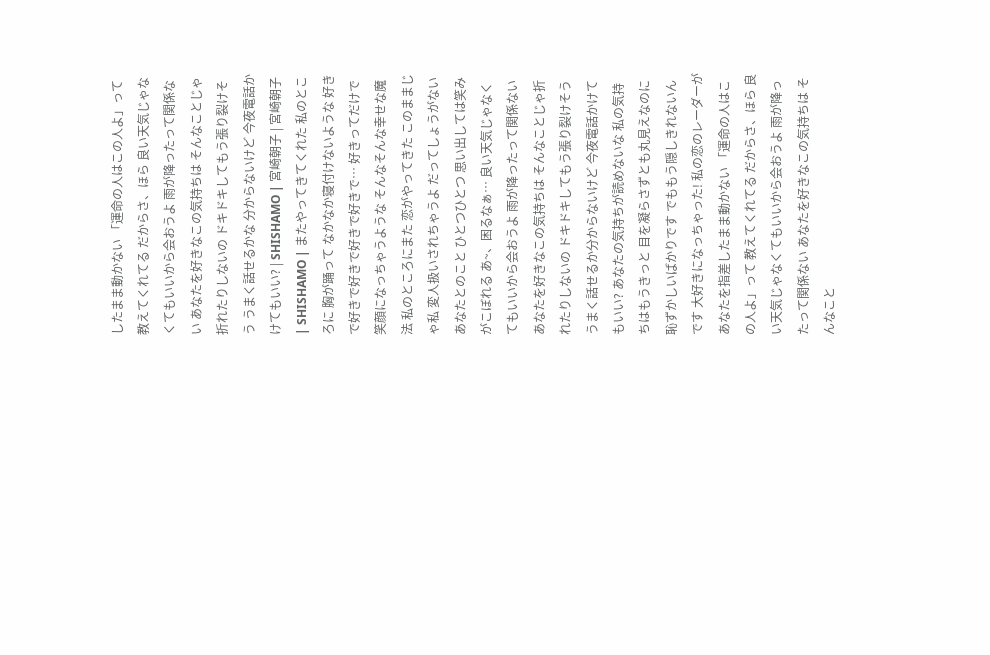したまま動かない 「運命の人はこの人よ」って 教えてくれてる だからさ、ほら 良い天気じゃなくてもいいから会おうよ 雨が降ったって関係ない あなたを好きなこの気持ちは そんなことじゃ折れたりしないの ドキドキしてもう張り裂けそう うまく話せるかな 分からないけど 今夜電話かけてもいい? | SHISHAMO | 宮崎朝子 | 宮崎朝子 | SHISHAMO | またやってきてくれた 私のところに 胸が踊って なかなか寝付けないような 好きで好きで好きで好きで好きで… 好きってだけで笑顔になっちゃうような そんなそんな幸せな魔法 私のところにまた 恋がやってきた このままじゃ私 変人扱いされちゃうよ だってしょうがない あなたとのこと ひとつひとつ 思い出しては笑みがこぼれる あ~、困るなぁ… 良い天気じゃなくてもいいから会おうよ 雨が降ったって関係ない あなたを好きなこの気持ちは そんなことじゃ折れたりしないの ドキドキしてもう張り裂けそう うまく話せるか分からないけど 今夜電話かけてもいい? あなたの気持ちが読めないな 私の気持ちはもうきっと 目を凝らさずとも丸見えなのに 恥ずかしいばかりです でももう隠しきれないんです 大好きになっちゃった! 私の恋のレーダーが あなたを指差したまま動かない 「運命の人はこの人よ」って 教えてくれてる だからさ、ほら 良い天気じゃなくてもいいから会おうよ 雨が降ったって関係ない あなたを好きなこの気持ちは そんなこと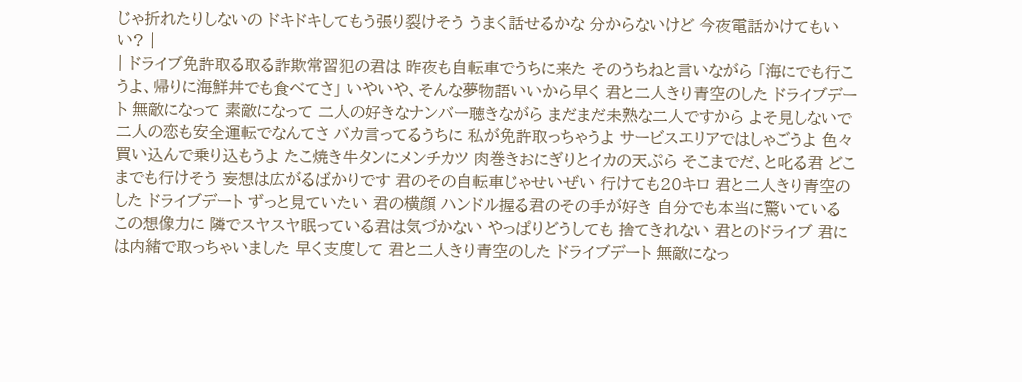じゃ折れたりしないの ドキドキしてもう張り裂けそう うまく話せるかな 分からないけど 今夜電話かけてもいい? |
| ドライブ免許取る取る詐欺常習犯の君は 昨夜も自転車でうちに来た そのうちねと言いながら 「海にでも行こうよ、帰りに海鮮丼でも食べてさ」 いやいや、そんな夢物語いいから早く 君と二人きり青空のした ドライブデート 無敵になって 素敵になって 二人の好きなナンバー聴きながら まだまだ未熟な二人ですから よそ見しないで 二人の恋も安全運転でなんてさ バカ言ってるうちに 私が免許取っちゃうよ サービスエリアではしゃごうよ 色々買い込んで乗り込もうよ たこ焼き牛タンにメンチカツ 肉巻きおにぎりとイカの天ぷら そこまでだ、と叱る君 どこまでも行けそう 妄想は広がるばかりです 君のその自転車じゃせいぜい 行けても20キロ 君と二人きり青空のした ドライブデート ずっと見ていたい 君の横顔 ハンドル握る君のその手が好き 自分でも本当に驚いている この想像力に 隣でスヤスヤ眠っている君は気づかない やっぱりどうしても 捨てきれない 君とのドライブ 君には内緒で取っちゃいました 早く支度して 君と二人きり青空のした ドライブデート 無敵になっ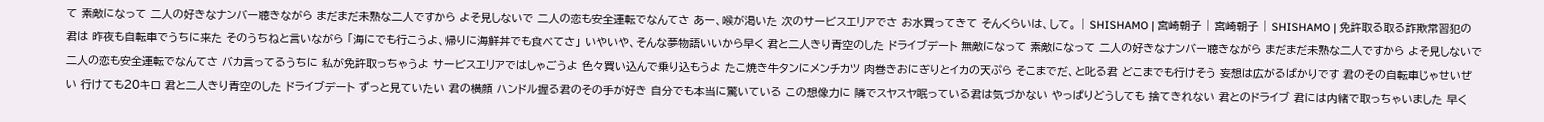て 素敵になって 二人の好きなナンバー聴きながら まだまだ未熟な二人ですから よそ見しないで 二人の恋も安全運転でなんてさ あー、喉が渇いた 次のサービスエリアでさ お水買ってきて そんくらいは、して。 | SHISHAMO | 宮崎朝子 | 宮崎朝子 | SHISHAMO | 免許取る取る詐欺常習犯の君は 昨夜も自転車でうちに来た そのうちねと言いながら 「海にでも行こうよ、帰りに海鮮丼でも食べてさ」 いやいや、そんな夢物語いいから早く 君と二人きり青空のした ドライブデート 無敵になって 素敵になって 二人の好きなナンバー聴きながら まだまだ未熟な二人ですから よそ見しないで 二人の恋も安全運転でなんてさ バカ言ってるうちに 私が免許取っちゃうよ サービスエリアではしゃごうよ 色々買い込んで乗り込もうよ たこ焼き牛タンにメンチカツ 肉巻きおにぎりとイカの天ぷら そこまでだ、と叱る君 どこまでも行けそう 妄想は広がるばかりです 君のその自転車じゃせいぜい 行けても20キロ 君と二人きり青空のした ドライブデート ずっと見ていたい 君の横顔 ハンドル握る君のその手が好き 自分でも本当に驚いている この想像力に 隣でスヤスヤ眠っている君は気づかない やっぱりどうしても 捨てきれない 君とのドライブ 君には内緒で取っちゃいました 早く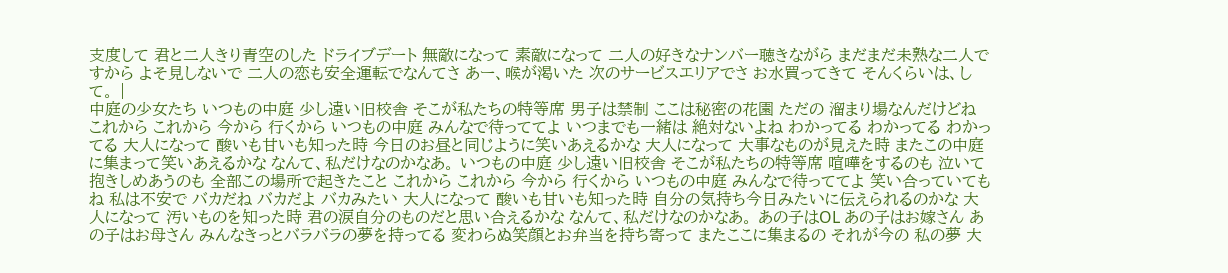支度して 君と二人きり青空のした ドライブデート 無敵になって 素敵になって 二人の好きなナンバー聴きながら まだまだ未熟な二人ですから よそ見しないで 二人の恋も安全運転でなんてさ あー、喉が渇いた 次のサービスエリアでさ お水買ってきて そんくらいは、して。 |
中庭の少女たち いつもの中庭 少し遠い旧校舎 そこが私たちの特等席 男子は禁制 ここは秘密の花園 ただの 溜まり場なんだけどね これから これから 今から 行くから いつもの中庭 みんなで待っててよ いつまでも一緒は 絶対ないよね わかってる わかってる わかってる 大人になって 酸いも甘いも知った時 今日のお昼と同じように笑いあえるかな 大人になって 大事なものが見えた時 またこの中庭に集まって笑いあえるかな なんて、私だけなのかなあ。 いつもの中庭 少し遠い旧校舎 そこが私たちの特等席 喧嘩をするのも 泣いて抱きしめあうのも 全部この場所で起きたこと これから これから 今から 行くから いつもの中庭 みんなで待っててよ 笑い合っていてもね 私は不安で バカだね バカだよ バカみたい 大人になって 酸いも甘いも知った時 自分の気持ち今日みたいに伝えられるのかな 大人になって 汚いものを知った時 君の涙自分のものだと思い合えるかな なんて、私だけなのかなあ。 あの子はOL あの子はお嫁さん あの子はお母さん みんなきっとバラバラの夢を持ってる 変わらぬ笑顔とお弁当を持ち寄って またここに集まるの それが今の 私の夢 大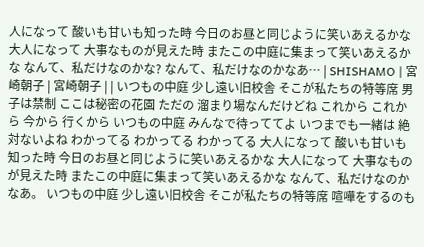人になって 酸いも甘いも知った時 今日のお昼と同じように笑いあえるかな 大人になって 大事なものが見えた時 またこの中庭に集まって笑いあえるかな なんて、私だけなのかな? なんて、私だけなのかなあ… | SHISHAMO | 宮崎朝子 | 宮崎朝子 | | いつもの中庭 少し遠い旧校舎 そこが私たちの特等席 男子は禁制 ここは秘密の花園 ただの 溜まり場なんだけどね これから これから 今から 行くから いつもの中庭 みんなで待っててよ いつまでも一緒は 絶対ないよね わかってる わかってる わかってる 大人になって 酸いも甘いも知った時 今日のお昼と同じように笑いあえるかな 大人になって 大事なものが見えた時 またこの中庭に集まって笑いあえるかな なんて、私だけなのかなあ。 いつもの中庭 少し遠い旧校舎 そこが私たちの特等席 喧嘩をするのも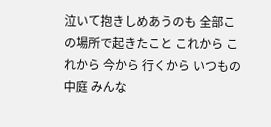泣いて抱きしめあうのも 全部この場所で起きたこと これから これから 今から 行くから いつもの中庭 みんな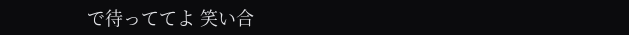で待っててよ 笑い合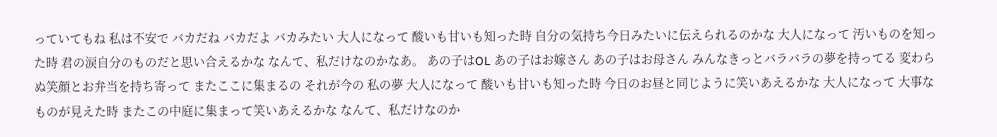っていてもね 私は不安で バカだね バカだよ バカみたい 大人になって 酸いも甘いも知った時 自分の気持ち今日みたいに伝えられるのかな 大人になって 汚いものを知った時 君の涙自分のものだと思い合えるかな なんて、私だけなのかなあ。 あの子はOL あの子はお嫁さん あの子はお母さん みんなきっとバラバラの夢を持ってる 変わらぬ笑顔とお弁当を持ち寄って またここに集まるの それが今の 私の夢 大人になって 酸いも甘いも知った時 今日のお昼と同じように笑いあえるかな 大人になって 大事なものが見えた時 またこの中庭に集まって笑いあえるかな なんて、私だけなのか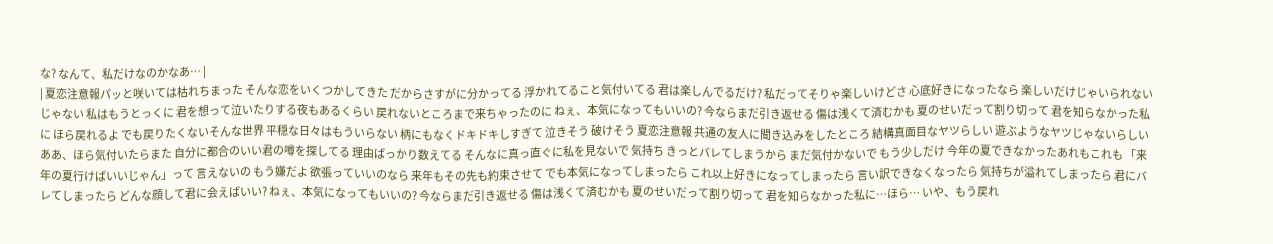な? なんて、私だけなのかなあ… |
| 夏恋注意報パッと咲いては枯れちまった そんな恋をいくつかしてきた だからさすがに分かってる 浮かれてること気付いてる 君は楽しんでるだけ? 私だってそりゃ楽しいけどさ 心底好きになったなら 楽しいだけじゃいられないじゃない 私はもうとっくに 君を想って泣いたりする夜もあるくらい 戻れないところまで来ちゃったのに ねぇ、本気になってもいいの? 今ならまだ引き返せる 傷は浅くて済むかも 夏のせいだって割り切って 君を知らなかった私に ほら戻れるよ でも戻りたくないそんな世界 平穏な日々はもういらない 柄にもなくドキドキしすぎて 泣きそう 破けそう 夏恋注意報 共通の友人に聞き込みをしたところ 結構真面目なヤツらしい 遊ぶようなヤツじゃないらしい ああ、ほら気付いたらまた 自分に都合のいい君の噂を探してる 理由ばっかり数えてる そんなに真っ直ぐに私を見ないで 気持ち きっとバレてしまうから まだ気付かないで もう少しだけ 今年の夏できなかったあれもこれも 「来年の夏行けばいいじゃん」って 言えないの もう嫌だよ 欲張っていいのなら 来年もその先も約束させて でも本気になってしまったら これ以上好きになってしまったら 言い訳できなくなったら 気持ちが溢れてしまったら 君にバレてしまったら どんな顔して君に会えばいい? ねぇ、本気になってもいいの? 今ならまだ引き返せる 傷は浅くて済むかも 夏のせいだって割り切って 君を知らなかった私に…ほら… いや、もう戻れ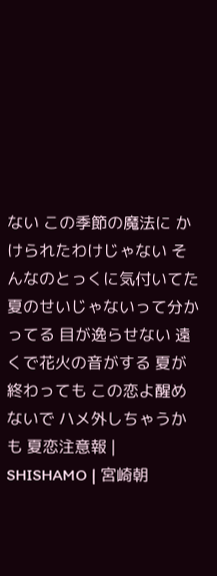ない この季節の魔法に かけられたわけじゃない そんなのとっくに気付いてた 夏のせいじゃないって分かってる 目が逸らせない 遠くで花火の音がする 夏が終わっても この恋よ醒めないで ハメ外しちゃうかも 夏恋注意報 | SHISHAMO | 宮崎朝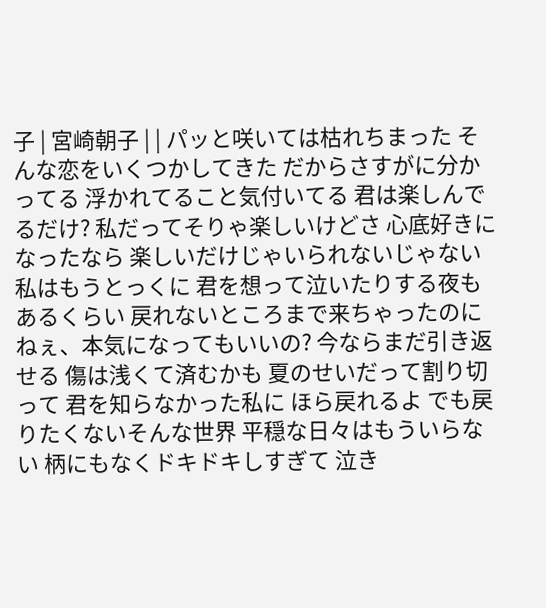子 | 宮崎朝子 | | パッと咲いては枯れちまった そんな恋をいくつかしてきた だからさすがに分かってる 浮かれてること気付いてる 君は楽しんでるだけ? 私だってそりゃ楽しいけどさ 心底好きになったなら 楽しいだけじゃいられないじゃない 私はもうとっくに 君を想って泣いたりする夜もあるくらい 戻れないところまで来ちゃったのに ねぇ、本気になってもいいの? 今ならまだ引き返せる 傷は浅くて済むかも 夏のせいだって割り切って 君を知らなかった私に ほら戻れるよ でも戻りたくないそんな世界 平穏な日々はもういらない 柄にもなくドキドキしすぎて 泣き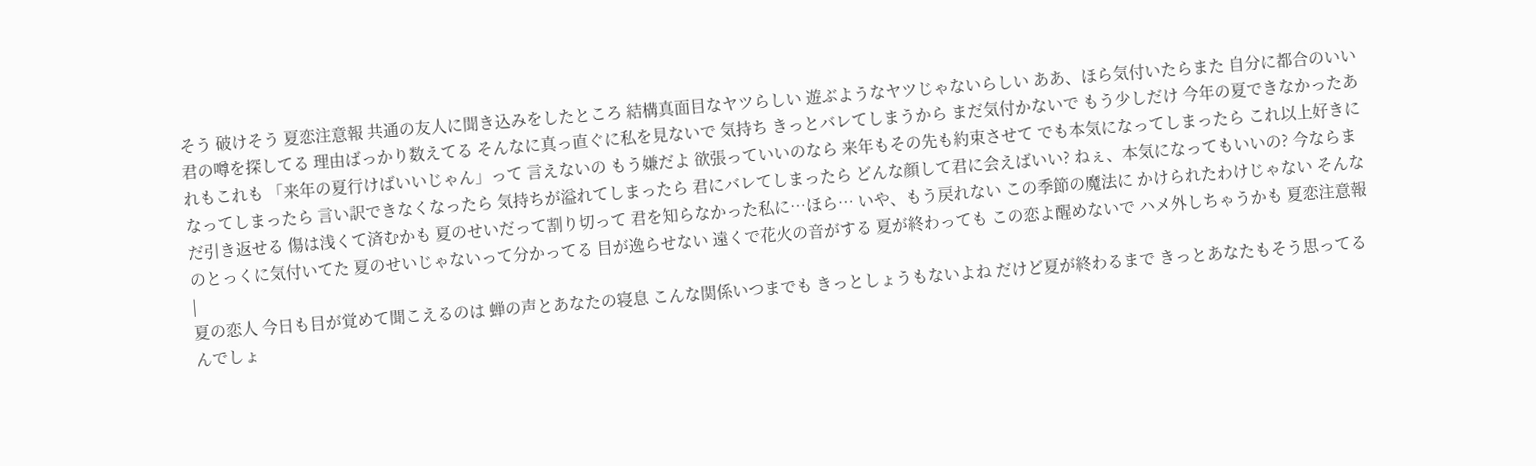そう 破けそう 夏恋注意報 共通の友人に聞き込みをしたところ 結構真面目なヤツらしい 遊ぶようなヤツじゃないらしい ああ、ほら気付いたらまた 自分に都合のいい君の噂を探してる 理由ばっかり数えてる そんなに真っ直ぐに私を見ないで 気持ち きっとバレてしまうから まだ気付かないで もう少しだけ 今年の夏できなかったあれもこれも 「来年の夏行けばいいじゃん」って 言えないの もう嫌だよ 欲張っていいのなら 来年もその先も約束させて でも本気になってしまったら これ以上好きになってしまったら 言い訳できなくなったら 気持ちが溢れてしまったら 君にバレてしまったら どんな顔して君に会えばいい? ねぇ、本気になってもいいの? 今ならまだ引き返せる 傷は浅くて済むかも 夏のせいだって割り切って 君を知らなかった私に…ほら… いや、もう戻れない この季節の魔法に かけられたわけじゃない そんなのとっくに気付いてた 夏のせいじゃないって分かってる 目が逸らせない 遠くで花火の音がする 夏が終わっても この恋よ醒めないで ハメ外しちゃうかも 夏恋注意報 |
夏の恋人 今日も目が覚めて聞こえるのは 蝉の声とあなたの寝息 こんな関係いつまでも きっとしょうもないよね だけど夏が終わるまで きっとあなたもそう思ってるんでしょ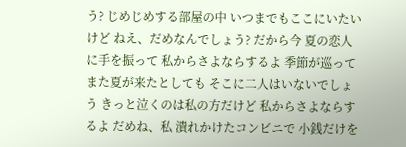う? じめじめする部屋の中 いつまでもここにいたいけど ねえ、だめなんでしょう? だから今 夏の恋人に手を振って 私からさよならするよ 季節が巡って また夏が来たとしても そこに二人はいないでしょう きっと泣くのは私の方だけど 私からさよならするよ だめね、私 潰れかけたコンビニで 小銭だけを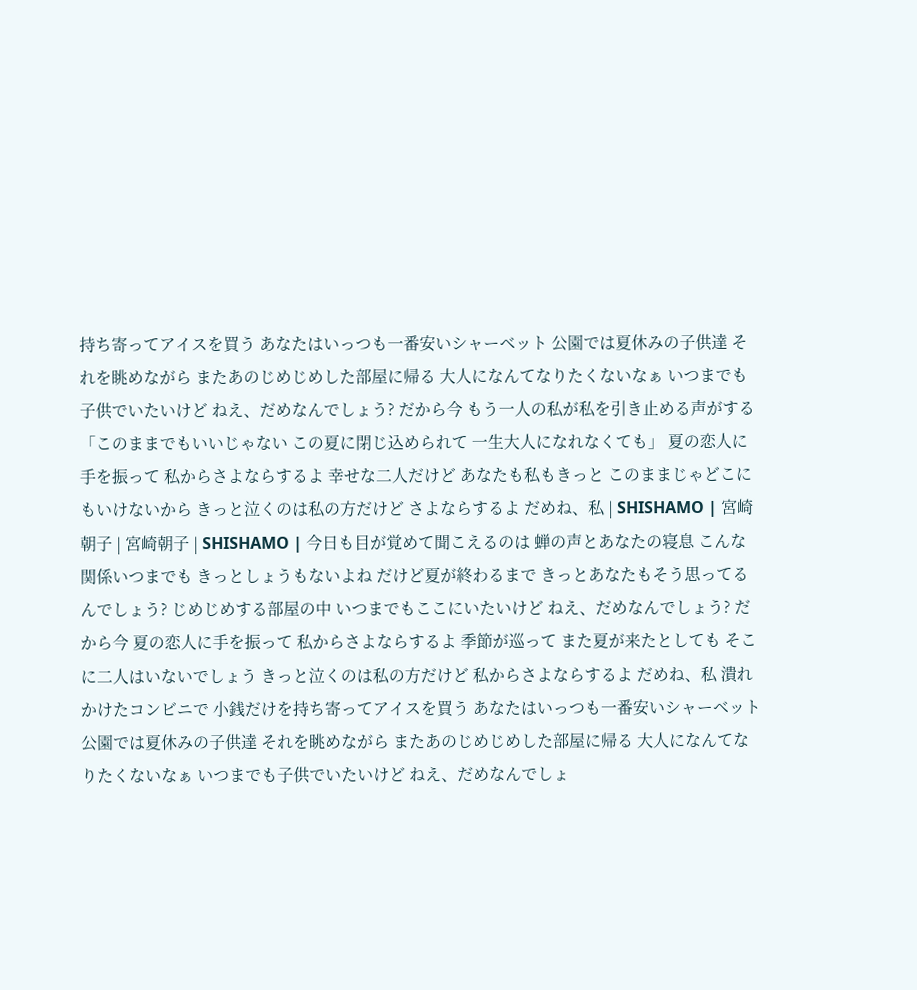持ち寄ってアイスを買う あなたはいっつも一番安いシャーベット 公園では夏休みの子供達 それを眺めながら またあのじめじめした部屋に帰る 大人になんてなりたくないなぁ いつまでも子供でいたいけど ねえ、だめなんでしょう? だから今 もう一人の私が私を引き止める声がする 「このままでもいいじゃない この夏に閉じ込められて 一生大人になれなくても」 夏の恋人に手を振って 私からさよならするよ 幸せな二人だけど あなたも私もきっと このままじゃどこにもいけないから きっと泣くのは私の方だけど さよならするよ だめね、私 | SHISHAMO | 宮崎朝子 | 宮崎朝子 | SHISHAMO | 今日も目が覚めて聞こえるのは 蝉の声とあなたの寝息 こんな関係いつまでも きっとしょうもないよね だけど夏が終わるまで きっとあなたもそう思ってるんでしょう? じめじめする部屋の中 いつまでもここにいたいけど ねえ、だめなんでしょう? だから今 夏の恋人に手を振って 私からさよならするよ 季節が巡って また夏が来たとしても そこに二人はいないでしょう きっと泣くのは私の方だけど 私からさよならするよ だめね、私 潰れかけたコンビニで 小銭だけを持ち寄ってアイスを買う あなたはいっつも一番安いシャーベット 公園では夏休みの子供達 それを眺めながら またあのじめじめした部屋に帰る 大人になんてなりたくないなぁ いつまでも子供でいたいけど ねえ、だめなんでしょ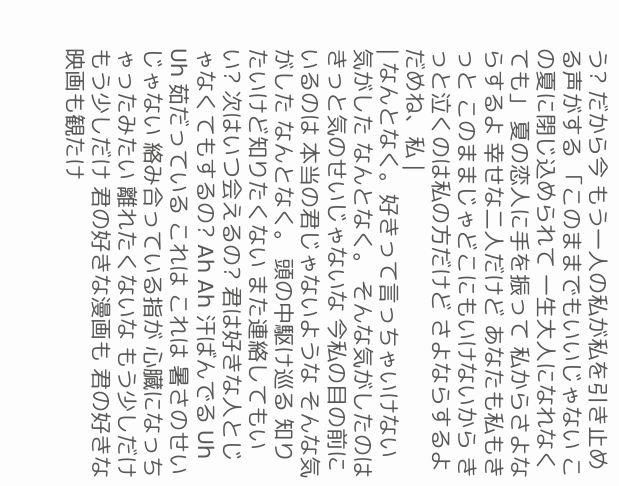う? だから今 もう一人の私が私を引き止める声がする 「このままでもいいじゃない この夏に閉じ込められて 一生大人になれなくても」 夏の恋人に手を振って 私からさよならするよ 幸せな二人だけど あなたも私もきっと このままじゃどこにもいけないから きっと泣くのは私の方だけど さよならするよ だめね、私 |
| なんとなく。好きって言っちゃいけない気がした なんとなく。 そんな気がしたのは きっと気のせいじゃないな 今私の目の前にいるのは 本当の君じゃないような そんな気がした なんとなく。 頭の中駆け巡る 知りたいけど知りたくない また連絡してもいい? 次はいつ会えるの? 君は好きな人とじゃなくてもするの? Ah Ah 汗ばんでる Uh Uh 茹だっている これは これは 暑さのせいじゃない 絡み合っている指が 心臓になっちゃったみたい 離れたくないな もう少しだけ もう少しだけ 君の好きな漫画も 君の好きな映画も観たけ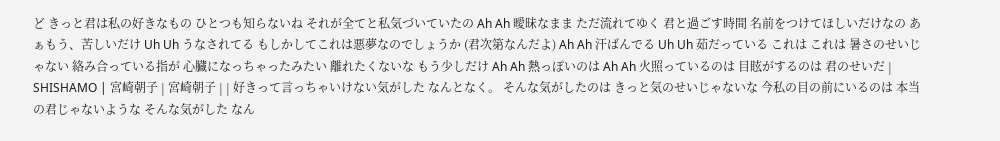ど きっと君は私の好きなもの ひとつも知らないね それが全てと私気づいていたの Ah Ah 曖昧なまま ただ流れてゆく 君と過ごす時間 名前をつけてほしいだけなの あぁもう、苦しいだけ Uh Uh うなされてる もしかしてこれは悪夢なのでしょうか (君次第なんだよ) Ah Ah 汗ばんでる Uh Uh 茹だっている これは これは 暑さのせいじゃない 絡み合っている指が 心臓になっちゃったみたい 離れたくないな もう少しだけ Ah Ah 熱っぽいのは Ah Ah 火照っているのは 目眩がするのは 君のせいだ | SHISHAMO | 宮崎朝子 | 宮崎朝子 | | 好きって言っちゃいけない気がした なんとなく。 そんな気がしたのは きっと気のせいじゃないな 今私の目の前にいるのは 本当の君じゃないような そんな気がした なん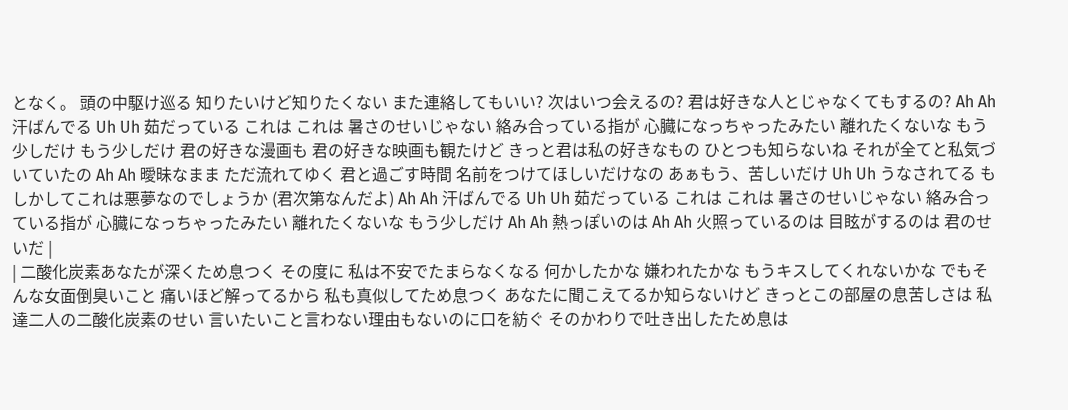となく。 頭の中駆け巡る 知りたいけど知りたくない また連絡してもいい? 次はいつ会えるの? 君は好きな人とじゃなくてもするの? Ah Ah 汗ばんでる Uh Uh 茹だっている これは これは 暑さのせいじゃない 絡み合っている指が 心臓になっちゃったみたい 離れたくないな もう少しだけ もう少しだけ 君の好きな漫画も 君の好きな映画も観たけど きっと君は私の好きなもの ひとつも知らないね それが全てと私気づいていたの Ah Ah 曖昧なまま ただ流れてゆく 君と過ごす時間 名前をつけてほしいだけなの あぁもう、苦しいだけ Uh Uh うなされてる もしかしてこれは悪夢なのでしょうか (君次第なんだよ) Ah Ah 汗ばんでる Uh Uh 茹だっている これは これは 暑さのせいじゃない 絡み合っている指が 心臓になっちゃったみたい 離れたくないな もう少しだけ Ah Ah 熱っぽいのは Ah Ah 火照っているのは 目眩がするのは 君のせいだ |
| 二酸化炭素あなたが深くため息つく その度に 私は不安でたまらなくなる 何かしたかな 嫌われたかな もうキスしてくれないかな でもそんな女面倒臭いこと 痛いほど解ってるから 私も真似してため息つく あなたに聞こえてるか知らないけど きっとこの部屋の息苦しさは 私達二人の二酸化炭素のせい 言いたいこと言わない理由もないのに口を紡ぐ そのかわりで吐き出したため息は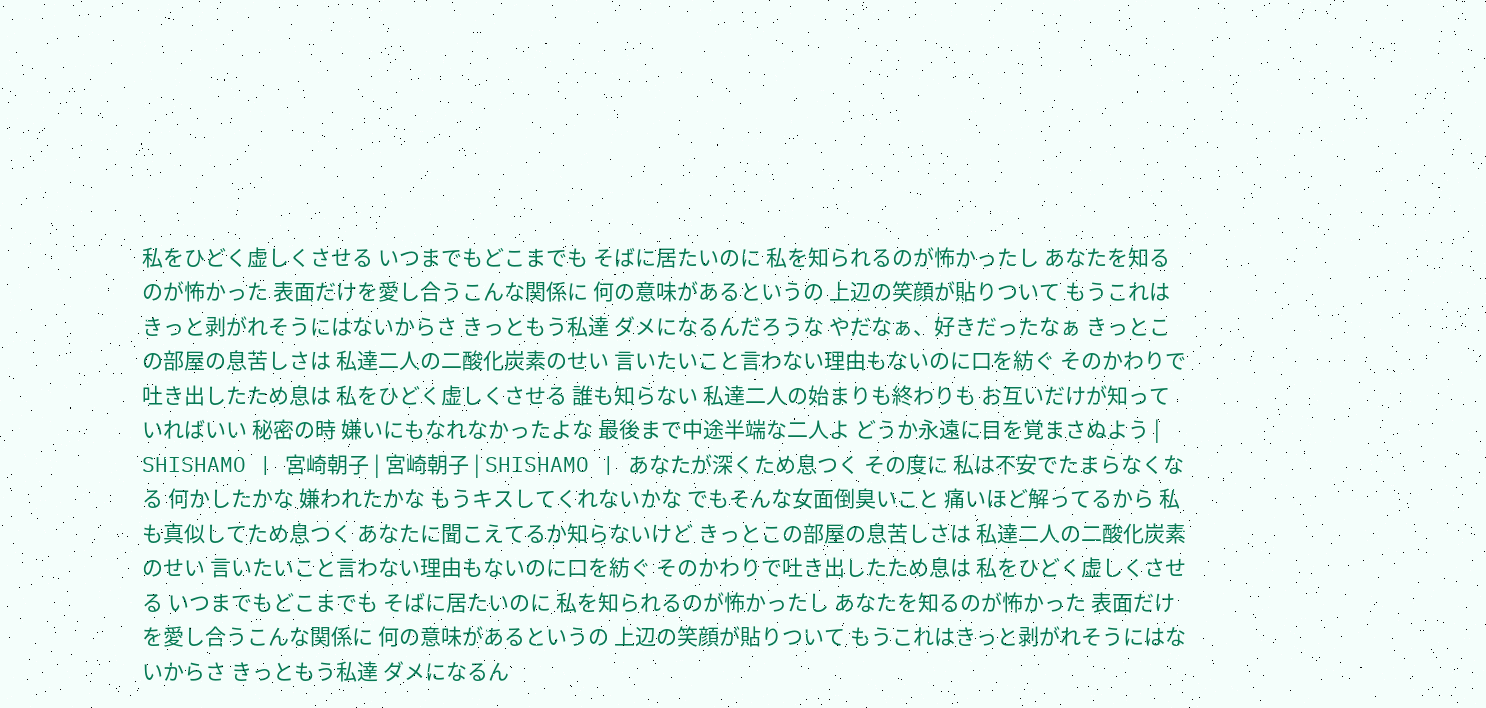私をひどく虚しくさせる いつまでもどこまでも そばに居たいのに 私を知られるのが怖かったし あなたを知るのが怖かった 表面だけを愛し合うこんな関係に 何の意味があるというの 上辺の笑顔が貼りついて もうこれはきっと剥がれそうにはないからさ きっともう私達 ダメになるんだろうな やだなぁ、好きだったなぁ きっとこの部屋の息苦しさは 私達二人の二酸化炭素のせい 言いたいこと言わない理由もないのに口を紡ぐ そのかわりで吐き出したため息は 私をひどく虚しくさせる 誰も知らない 私達二人の始まりも終わりも お互いだけが知っていればいい 秘密の時 嫌いにもなれなかったよな 最後まで中途半端な二人よ どうか永遠に目を覚まさぬよう | SHISHAMO | 宮崎朝子 | 宮崎朝子 | SHISHAMO | あなたが深くため息つく その度に 私は不安でたまらなくなる 何かしたかな 嫌われたかな もうキスしてくれないかな でもそんな女面倒臭いこと 痛いほど解ってるから 私も真似してため息つく あなたに聞こえてるか知らないけど きっとこの部屋の息苦しさは 私達二人の二酸化炭素のせい 言いたいこと言わない理由もないのに口を紡ぐ そのかわりで吐き出したため息は 私をひどく虚しくさせる いつまでもどこまでも そばに居たいのに 私を知られるのが怖かったし あなたを知るのが怖かった 表面だけを愛し合うこんな関係に 何の意味があるというの 上辺の笑顔が貼りついて もうこれはきっと剥がれそうにはないからさ きっともう私達 ダメになるん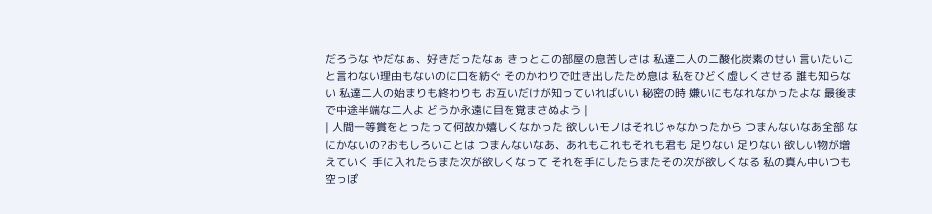だろうな やだなぁ、好きだったなぁ きっとこの部屋の息苦しさは 私達二人の二酸化炭素のせい 言いたいこと言わない理由もないのに口を紡ぐ そのかわりで吐き出したため息は 私をひどく虚しくさせる 誰も知らない 私達二人の始まりも終わりも お互いだけが知っていればいい 秘密の時 嫌いにもなれなかったよな 最後まで中途半端な二人よ どうか永遠に目を覚まさぬよう |
| 人間一等賞をとったって何故か嬉しくなかった 欲しいモノはそれじゃなかったから つまんないなあ全部 なにかないの?おもしろいことは つまんないなあ、あれもこれもそれも君も 足りない 足りない 欲しい物が増えていく 手に入れたらまた次が欲しくなって それを手にしたらまたその次が欲しくなる 私の真ん中いつも空っぽ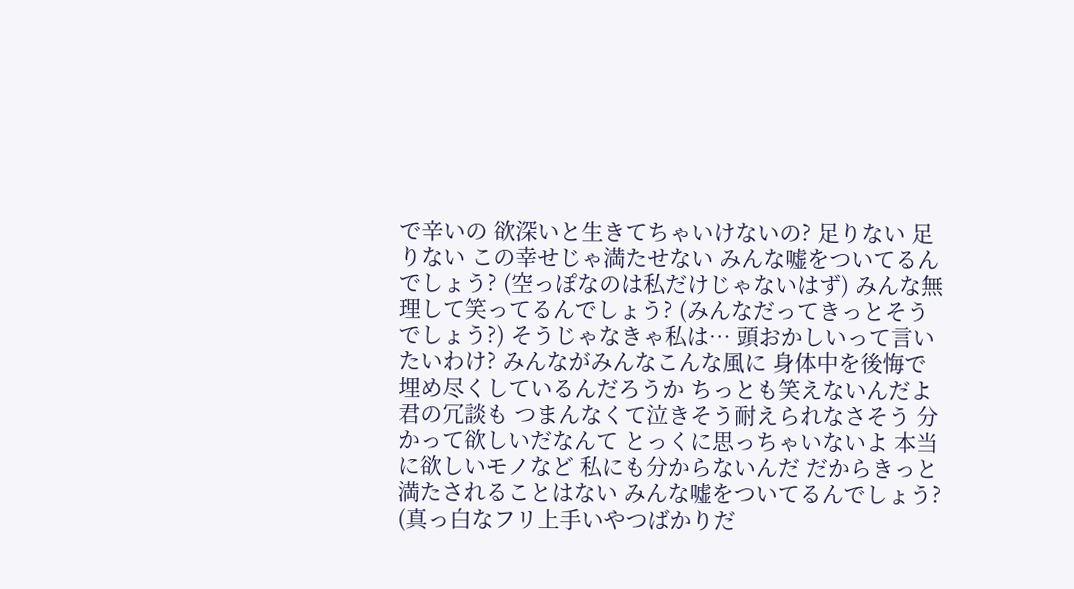で辛いの 欲深いと生きてちゃいけないの? 足りない 足りない この幸せじゃ満たせない みんな嘘をついてるんでしょう? (空っぽなのは私だけじゃないはず) みんな無理して笑ってるんでしょう? (みんなだってきっとそうでしょう?) そうじゃなきゃ私は… 頭おかしいって言いたいわけ? みんながみんなこんな風に 身体中を後悔で埋め尽くしているんだろうか ちっとも笑えないんだよ 君の冗談も つまんなくて泣きそう耐えられなさそう 分かって欲しいだなんて とっくに思っちゃいないよ 本当に欲しいモノなど 私にも分からないんだ だからきっと満たされることはない みんな嘘をついてるんでしょう? (真っ白なフリ上手いやつばかりだ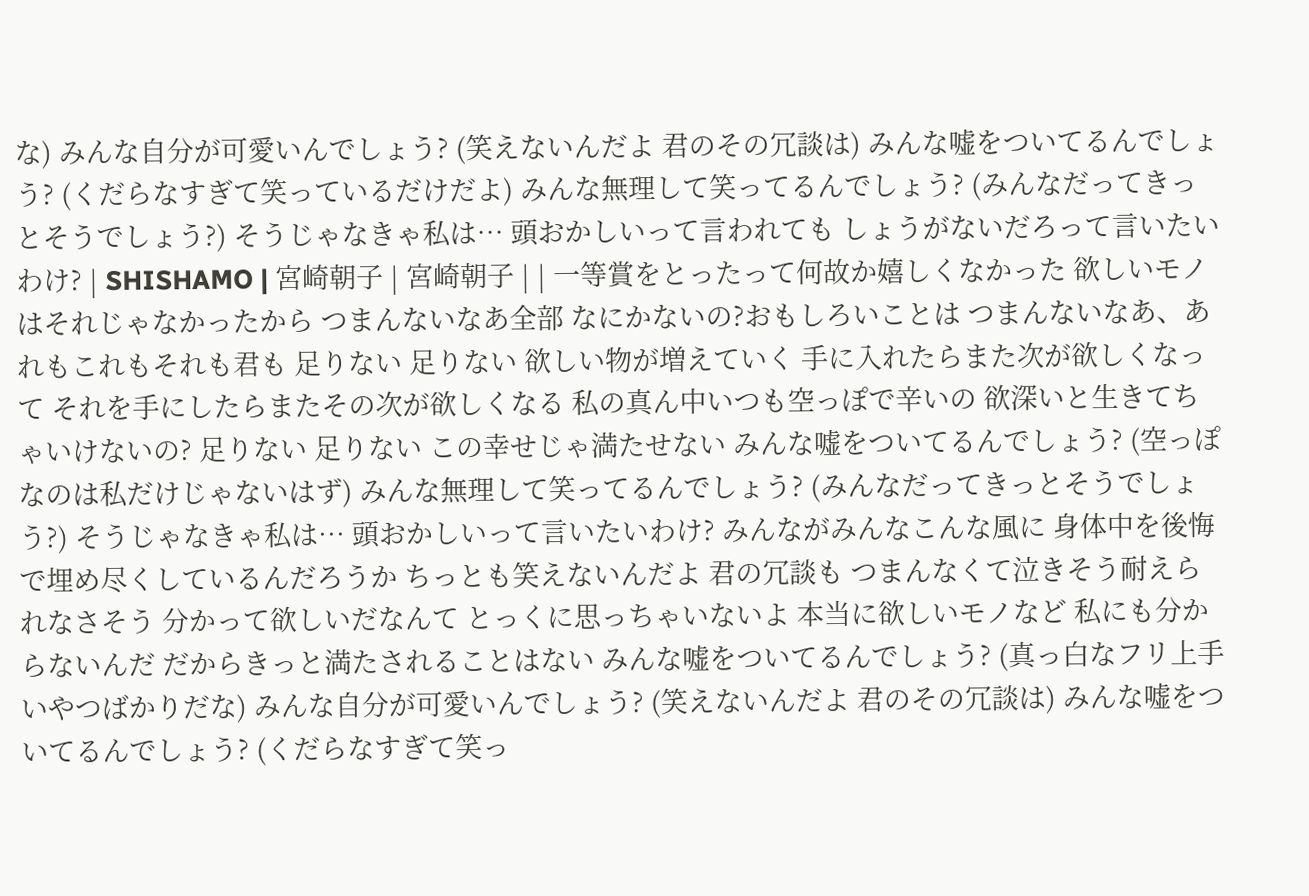な) みんな自分が可愛いんでしょう? (笑えないんだよ 君のその冗談は) みんな嘘をついてるんでしょう? (くだらなすぎて笑っているだけだよ) みんな無理して笑ってるんでしょう? (みんなだってきっとそうでしょう?) そうじゃなきゃ私は… 頭おかしいって言われても しょうがないだろって言いたいわけ? | SHISHAMO | 宮崎朝子 | 宮崎朝子 | | 一等賞をとったって何故か嬉しくなかった 欲しいモノはそれじゃなかったから つまんないなあ全部 なにかないの?おもしろいことは つまんないなあ、あれもこれもそれも君も 足りない 足りない 欲しい物が増えていく 手に入れたらまた次が欲しくなって それを手にしたらまたその次が欲しくなる 私の真ん中いつも空っぽで辛いの 欲深いと生きてちゃいけないの? 足りない 足りない この幸せじゃ満たせない みんな嘘をついてるんでしょう? (空っぽなのは私だけじゃないはず) みんな無理して笑ってるんでしょう? (みんなだってきっとそうでしょう?) そうじゃなきゃ私は… 頭おかしいって言いたいわけ? みんながみんなこんな風に 身体中を後悔で埋め尽くしているんだろうか ちっとも笑えないんだよ 君の冗談も つまんなくて泣きそう耐えられなさそう 分かって欲しいだなんて とっくに思っちゃいないよ 本当に欲しいモノなど 私にも分からないんだ だからきっと満たされることはない みんな嘘をついてるんでしょう? (真っ白なフリ上手いやつばかりだな) みんな自分が可愛いんでしょう? (笑えないんだよ 君のその冗談は) みんな嘘をついてるんでしょう? (くだらなすぎて笑っ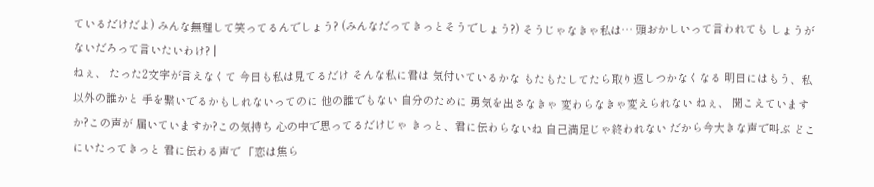ているだけだよ) みんな無理して笑ってるんでしょう? (みんなだってきっとそうでしょう?) そうじゃなきゃ私は… 頭おかしいって言われても しょうがないだろって言いたいわけ? |
ねぇ、 たった2文字が言えなくて 今日も私は見てるだけ そんな私に君は 気付いているかな もたもたしてたら取り返しつかなくなる 明日にはもう、私以外の誰かと 手を繋いでるかもしれないってのに 他の誰でもない 自分のために 勇気を出さなきゃ 変わらなきゃ変えられない ねぇ、 聞こえていますか?この声が 届いていますか?この気持ち 心の中で思ってるだけじゃ きっと、君に伝わらないね 自己満足じゃ終われない だから今大きな声で叫ぶ どこにいたってきっと 君に伝わる声で 「恋は焦ら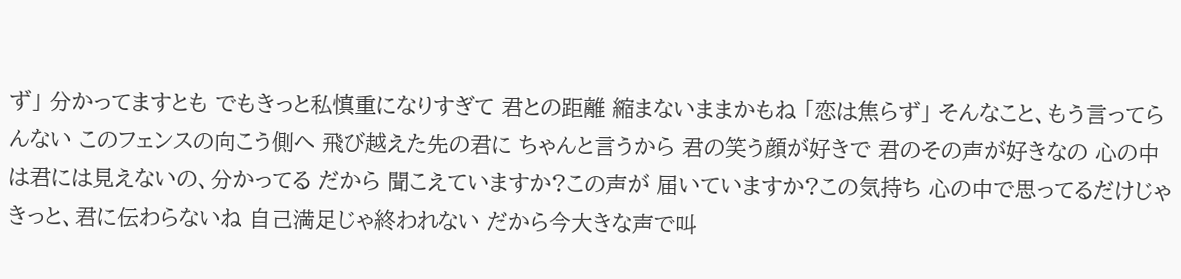ず」 分かってますとも でもきっと私慎重になりすぎて 君との距離 縮まないままかもね 「恋は焦らず」 そんなこと、もう言ってらんない このフェンスの向こう側へ 飛び越えた先の君に ちゃんと言うから 君の笑う顔が好きで 君のその声が好きなの 心の中は君には見えないの、分かってる だから 聞こえていますか?この声が 届いていますか?この気持ち 心の中で思ってるだけじゃ きっと、君に伝わらないね 自己満足じゃ終われない だから今大きな声で叫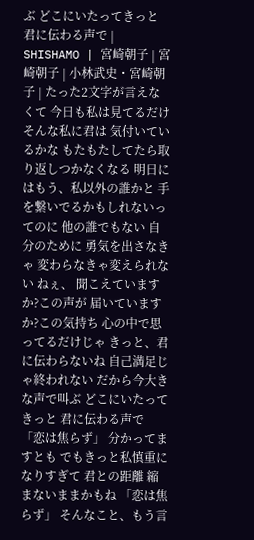ぶ どこにいたってきっと 君に伝わる声で | SHISHAMO | 宮崎朝子 | 宮崎朝子 | 小林武史・宮崎朝子 | たった2文字が言えなくて 今日も私は見てるだけ そんな私に君は 気付いているかな もたもたしてたら取り返しつかなくなる 明日にはもう、私以外の誰かと 手を繋いでるかもしれないってのに 他の誰でもない 自分のために 勇気を出さなきゃ 変わらなきゃ変えられない ねぇ、 聞こえていますか?この声が 届いていますか?この気持ち 心の中で思ってるだけじゃ きっと、君に伝わらないね 自己満足じゃ終われない だから今大きな声で叫ぶ どこにいたってきっと 君に伝わる声で 「恋は焦らず」 分かってますとも でもきっと私慎重になりすぎて 君との距離 縮まないままかもね 「恋は焦らず」 そんなこと、もう言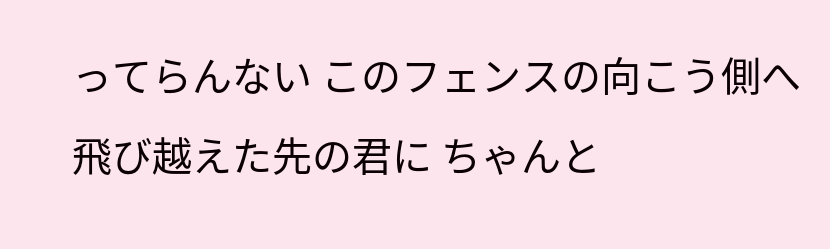ってらんない このフェンスの向こう側へ 飛び越えた先の君に ちゃんと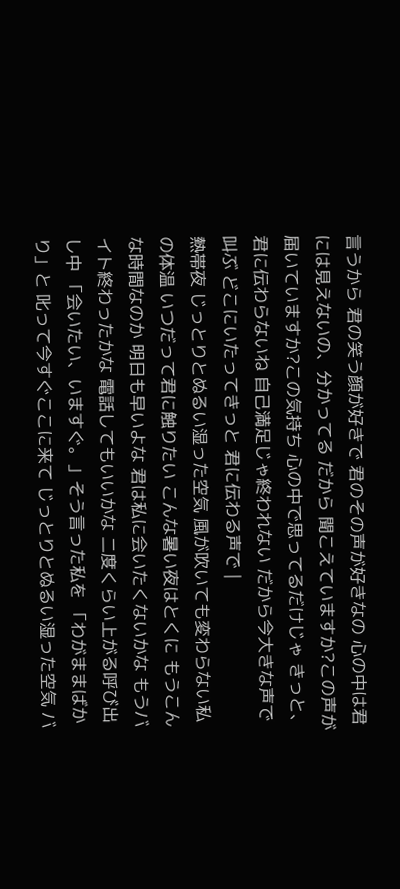言うから 君の笑う顔が好きで 君のその声が好きなの 心の中は君には見えないの、分かってる だから 聞こえていますか?この声が 届いていますか?この気持ち 心の中で思ってるだけじゃ きっと、君に伝わらないね 自己満足じゃ終われない だから今大きな声で叫ぶ どこにいたってきっと 君に伝わる声で |
熱帯夜 じっとりとぬるい湿った空気 風が吹いても変わらない私の体温 いつだって君に触りたい こんな暑い夜はとくに もうこんな時間なのか 明日も早いよな 君は私に会いたくないかな もうバイト終わったかな 電話してもいいかな 二度くらい上がる呼び出し中 「会いたい、いますぐ。」そう言った私を 「わがままばかり」と 叱って今すぐここに来て じっとりとぬるい湿った空気 バ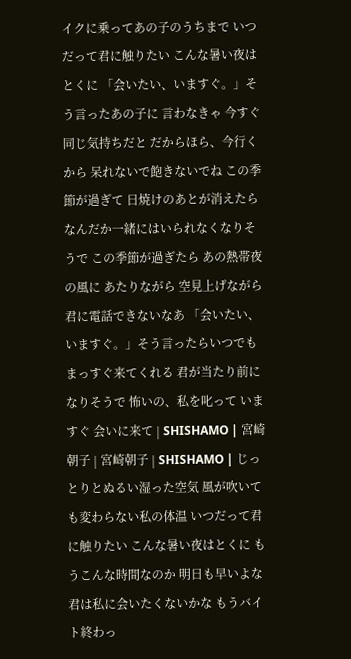イクに乗ってあの子のうちまで いつだって君に触りたい こんな暑い夜はとくに 「会いたい、いますぐ。」そう言ったあの子に 言わなきゃ 今すぐ 同じ気持ちだと だからほら、今行くから 呆れないで飽きないでね この季節が過ぎて 日焼けのあとが消えたら なんだか一緒にはいられなくなりそうで この季節が過ぎたら あの熱帯夜の風に あたりながら 空見上げながら 君に電話できないなあ 「会いたい、いますぐ。」そう言ったらいつでも まっすぐ来てくれる 君が当たり前になりそうで 怖いの、私を叱って いますぐ 会いに来て | SHISHAMO | 宮崎朝子 | 宮崎朝子 | SHISHAMO | じっとりとぬるい湿った空気 風が吹いても変わらない私の体温 いつだって君に触りたい こんな暑い夜はとくに もうこんな時間なのか 明日も早いよな 君は私に会いたくないかな もうバイト終わっ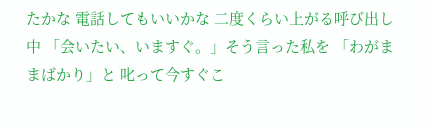たかな 電話してもいいかな 二度くらい上がる呼び出し中 「会いたい、いますぐ。」そう言った私を 「わがままばかり」と 叱って今すぐこ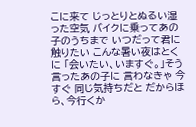こに来て じっとりとぬるい湿った空気 バイクに乗ってあの子のうちまで いつだって君に触りたい こんな暑い夜はとくに 「会いたい、いますぐ。」そう言ったあの子に 言わなきゃ 今すぐ 同じ気持ちだと だからほら、今行くか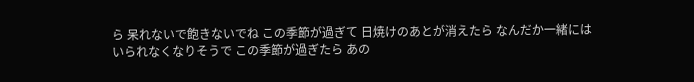ら 呆れないで飽きないでね この季節が過ぎて 日焼けのあとが消えたら なんだか一緒にはいられなくなりそうで この季節が過ぎたら あの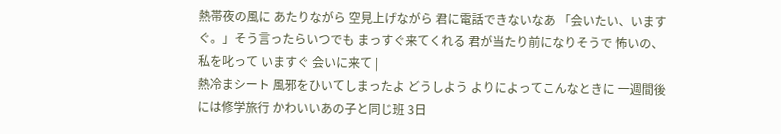熱帯夜の風に あたりながら 空見上げながら 君に電話できないなあ 「会いたい、いますぐ。」そう言ったらいつでも まっすぐ来てくれる 君が当たり前になりそうで 怖いの、私を叱って いますぐ 会いに来て |
熱冷まシート 風邪をひいてしまったよ どうしよう よりによってこんなときに 一週間後には修学旅行 かわいいあの子と同じ班 3日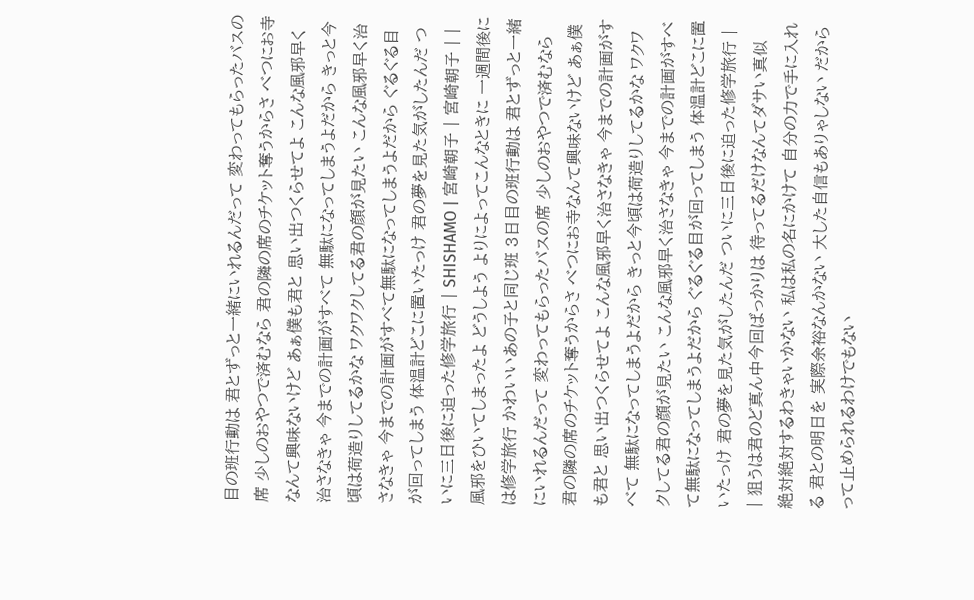目の班行動は 君とずっと一緒にいれるんだって 変わってもらったバスの席 少しのおやつで済むなら 君の隣の席のチケット奪うからさ べつにお寺なんて興味ないけど あぁ僕も君と 思い出つくらせてよ こんな風邪早く治さなきゃ 今までの計画がすべて 無駄になってしまうよだから きっと今頃は荷造りしてるかな ワクワクしてる君の顔が見たい こんな風邪早く治さなきゃ 今までの計画がすべて無駄になってしまうよだから ぐるぐる目が回ってしまう 体温計どこに置いたっけ 君の夢を見た気がしたんだ ついに三日後に迫った修学旅行 | SHISHAMO | 宮崎朝子 | 宮崎朝子 | | 風邪をひいてしまったよ どうしよう よりによってこんなときに 一週間後には修学旅行 かわいいあの子と同じ班 3日目の班行動は 君とずっと一緒にいれるんだって 変わってもらったバスの席 少しのおやつで済むなら 君の隣の席のチケット奪うからさ べつにお寺なんて興味ないけど あぁ僕も君と 思い出つくらせてよ こんな風邪早く治さなきゃ 今までの計画がすべて 無駄になってしまうよだから きっと今頃は荷造りしてるかな ワクワクしてる君の顔が見たい こんな風邪早く治さなきゃ 今までの計画がすべて無駄になってしまうよだから ぐるぐる目が回ってしまう 体温計どこに置いたっけ 君の夢を見た気がしたんだ ついに三日後に迫った修学旅行 |
| 狙うは君のど真ん中今回ばっかりは 待ってるだけなんてダサい真似 絶対絶対するわきゃいかない 私は私の名にかけて 自分の力で手に入れる 君との明日を 実際余裕なんかない 大した自信もありゃしない だからって止められるわけでもない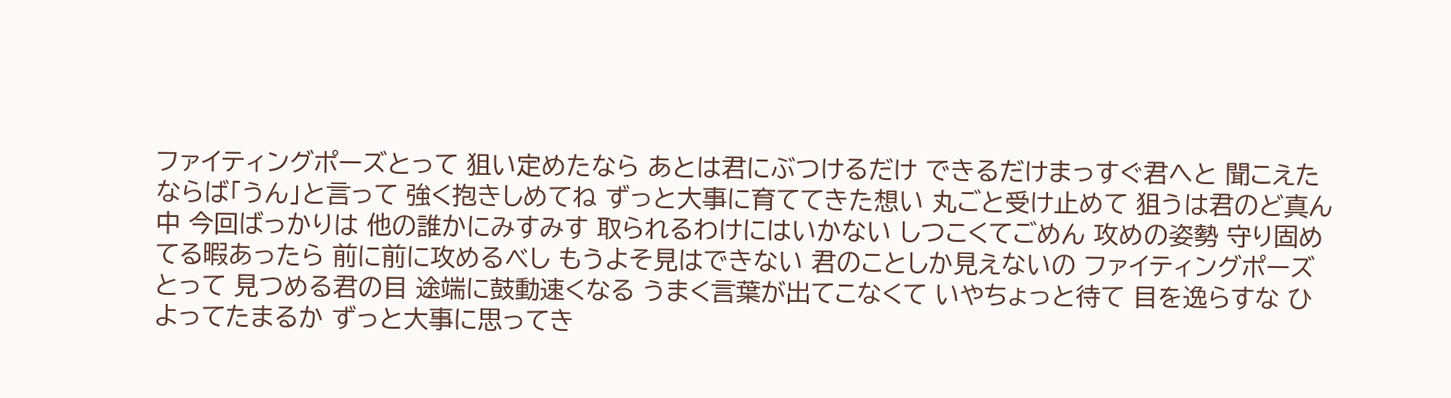ファイティングポーズとって 狙い定めたなら あとは君にぶつけるだけ できるだけまっすぐ君へと 聞こえたならば「うん」と言って 強く抱きしめてね ずっと大事に育ててきた想い 丸ごと受け止めて 狙うは君のど真ん中 今回ばっかりは 他の誰かにみすみす 取られるわけにはいかない しつこくてごめん 攻めの姿勢 守り固めてる暇あったら 前に前に攻めるべし もうよそ見はできない 君のことしか見えないの ファイティングポーズとって 見つめる君の目 途端に鼓動速くなる うまく言葉が出てこなくて いやちょっと待て 目を逸らすな ひよってたまるか ずっと大事に思ってき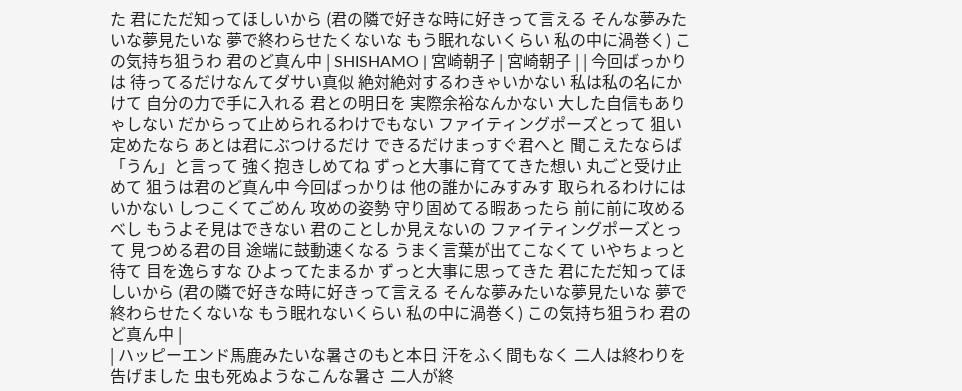た 君にただ知ってほしいから (君の隣で好きな時に好きって言える そんな夢みたいな夢見たいな 夢で終わらせたくないな もう眠れないくらい 私の中に渦巻く) この気持ち狙うわ 君のど真ん中 | SHISHAMO | 宮崎朝子 | 宮崎朝子 | | 今回ばっかりは 待ってるだけなんてダサい真似 絶対絶対するわきゃいかない 私は私の名にかけて 自分の力で手に入れる 君との明日を 実際余裕なんかない 大した自信もありゃしない だからって止められるわけでもない ファイティングポーズとって 狙い定めたなら あとは君にぶつけるだけ できるだけまっすぐ君へと 聞こえたならば「うん」と言って 強く抱きしめてね ずっと大事に育ててきた想い 丸ごと受け止めて 狙うは君のど真ん中 今回ばっかりは 他の誰かにみすみす 取られるわけにはいかない しつこくてごめん 攻めの姿勢 守り固めてる暇あったら 前に前に攻めるべし もうよそ見はできない 君のことしか見えないの ファイティングポーズとって 見つめる君の目 途端に鼓動速くなる うまく言葉が出てこなくて いやちょっと待て 目を逸らすな ひよってたまるか ずっと大事に思ってきた 君にただ知ってほしいから (君の隣で好きな時に好きって言える そんな夢みたいな夢見たいな 夢で終わらせたくないな もう眠れないくらい 私の中に渦巻く) この気持ち狙うわ 君のど真ん中 |
| ハッピーエンド馬鹿みたいな暑さのもと本日 汗をふく間もなく 二人は終わりを告げました 虫も死ぬようなこんな暑さ 二人が終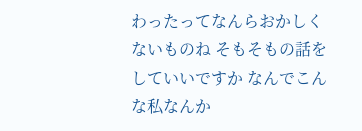わったってなんらおかしくないものね そもそもの話をしていいですか なんでこんな私なんか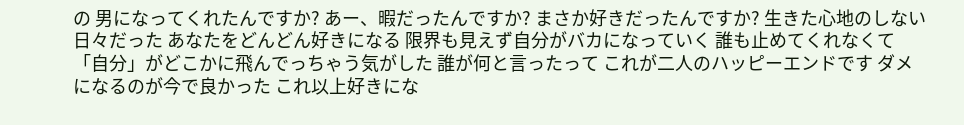の 男になってくれたんですか? あー、暇だったんですか? まさか好きだったんですか? 生きた心地のしない日々だった あなたをどんどん好きになる 限界も見えず自分がバカになっていく 誰も止めてくれなくて 「自分」がどこかに飛んでっちゃう気がした 誰が何と言ったって これが二人のハッピーエンドです ダメになるのが今で良かった これ以上好きにな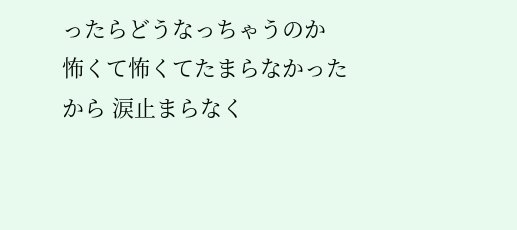ったらどうなっちゃうのか 怖くて怖くてたまらなかったから 涙止まらなく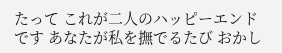たって これが二人のハッピーエンドです あなたが私を撫でるたび おかし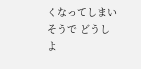くなってしまいそうで どうしよ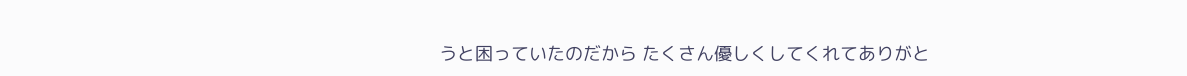うと困っていたのだから たくさん優しくしてくれてありがと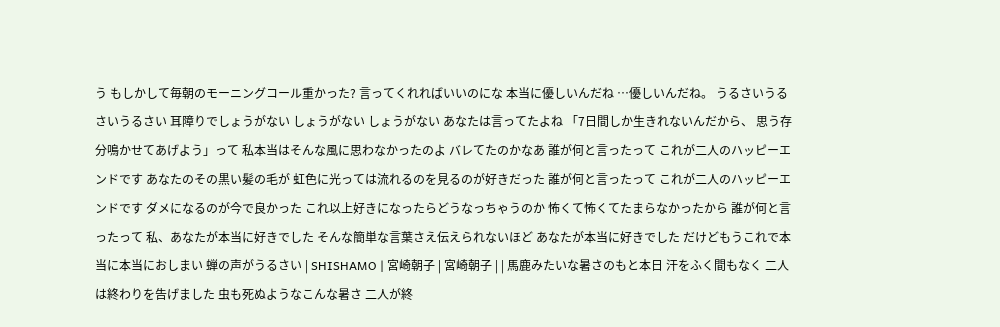う もしかして毎朝のモーニングコール重かった? 言ってくれればいいのにな 本当に優しいんだね …優しいんだね。 うるさいうるさいうるさい 耳障りでしょうがない しょうがない しょうがない あなたは言ってたよね 「7日間しか生きれないんだから、 思う存分鳴かせてあげよう」って 私本当はそんな風に思わなかったのよ バレてたのかなあ 誰が何と言ったって これが二人のハッピーエンドです あなたのその黒い髪の毛が 虹色に光っては流れるのを見るのが好きだった 誰が何と言ったって これが二人のハッピーエンドです ダメになるのが今で良かった これ以上好きになったらどうなっちゃうのか 怖くて怖くてたまらなかったから 誰が何と言ったって 私、あなたが本当に好きでした そんな簡単な言葉さえ伝えられないほど あなたが本当に好きでした だけどもうこれで本当に本当におしまい 蝉の声がうるさい | SHISHAMO | 宮崎朝子 | 宮崎朝子 | | 馬鹿みたいな暑さのもと本日 汗をふく間もなく 二人は終わりを告げました 虫も死ぬようなこんな暑さ 二人が終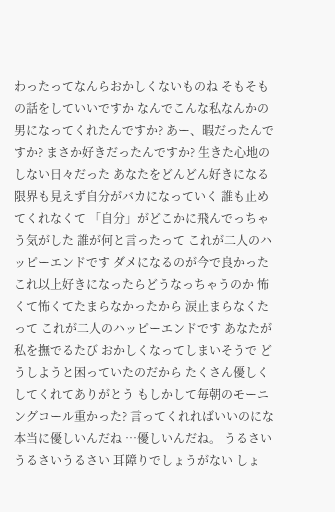わったってなんらおかしくないものね そもそもの話をしていいですか なんでこんな私なんかの 男になってくれたんですか? あー、暇だったんですか? まさか好きだったんですか? 生きた心地のしない日々だった あなたをどんどん好きになる 限界も見えず自分がバカになっていく 誰も止めてくれなくて 「自分」がどこかに飛んでっちゃう気がした 誰が何と言ったって これが二人のハッピーエンドです ダメになるのが今で良かった これ以上好きになったらどうなっちゃうのか 怖くて怖くてたまらなかったから 涙止まらなくたって これが二人のハッピーエンドです あなたが私を撫でるたび おかしくなってしまいそうで どうしようと困っていたのだから たくさん優しくしてくれてありがとう もしかして毎朝のモーニングコール重かった? 言ってくれればいいのにな 本当に優しいんだね …優しいんだね。 うるさいうるさいうるさい 耳障りでしょうがない しょ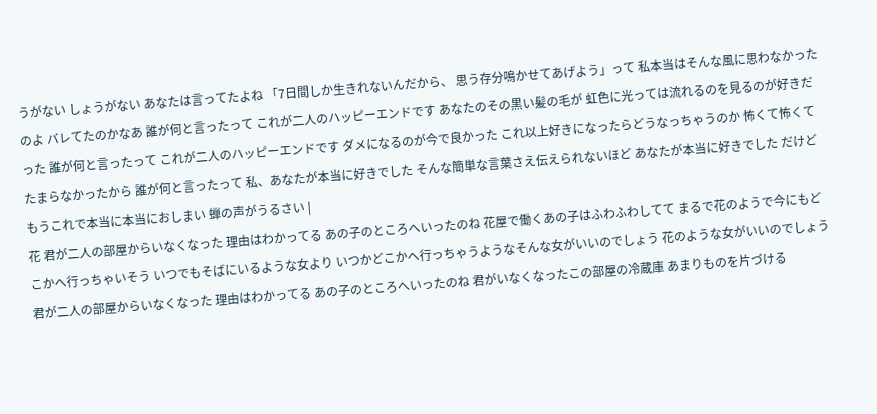うがない しょうがない あなたは言ってたよね 「7日間しか生きれないんだから、 思う存分鳴かせてあげよう」って 私本当はそんな風に思わなかったのよ バレてたのかなあ 誰が何と言ったって これが二人のハッピーエンドです あなたのその黒い髪の毛が 虹色に光っては流れるのを見るのが好きだった 誰が何と言ったって これが二人のハッピーエンドです ダメになるのが今で良かった これ以上好きになったらどうなっちゃうのか 怖くて怖くてたまらなかったから 誰が何と言ったって 私、あなたが本当に好きでした そんな簡単な言葉さえ伝えられないほど あなたが本当に好きでした だけどもうこれで本当に本当におしまい 蝉の声がうるさい |
花 君が二人の部屋からいなくなった 理由はわかってる あの子のところへいったのね 花屋で働くあの子はふわふわしてて まるで花のようで今にもどこかへ行っちゃいそう いつでもそばにいるような女より いつかどこかへ行っちゃうようなそんな女がいいのでしょう 花のような女がいいのでしょう 君が二人の部屋からいなくなった 理由はわかってる あの子のところへいったのね 君がいなくなったこの部屋の冷蔵庫 あまりものを片づける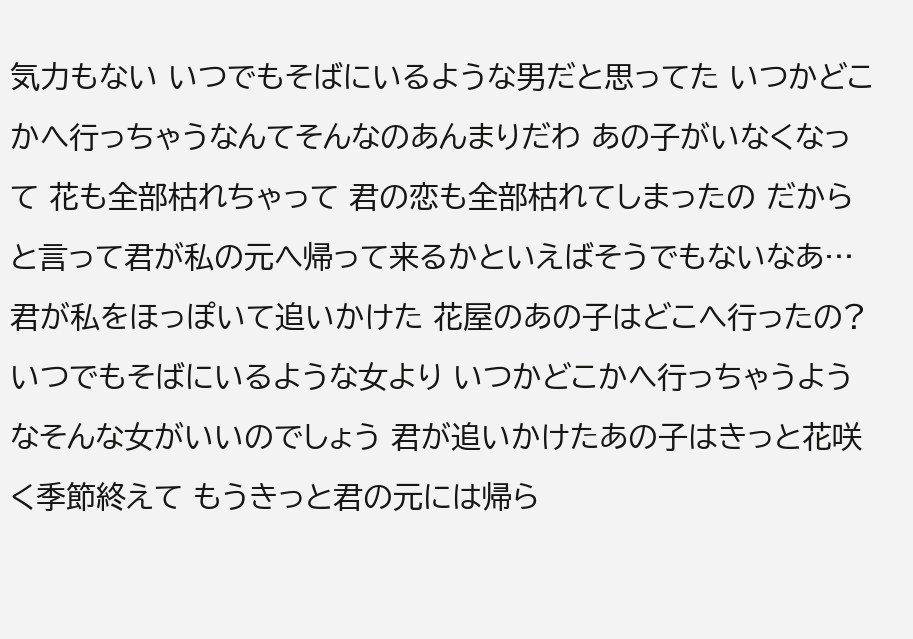気力もない いつでもそばにいるような男だと思ってた いつかどこかへ行っちゃうなんてそんなのあんまりだわ あの子がいなくなって 花も全部枯れちゃって 君の恋も全部枯れてしまったの だからと言って君が私の元へ帰って来るかといえばそうでもないなあ… 君が私をほっぽいて追いかけた 花屋のあの子はどこへ行ったの? いつでもそばにいるような女より いつかどこかへ行っちゃうようなそんな女がいいのでしょう 君が追いかけたあの子はきっと花咲く季節終えて もうきっと君の元には帰ら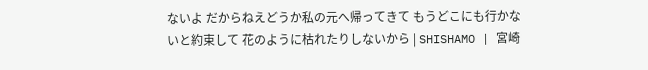ないよ だからねえどうか私の元へ帰ってきて もうどこにも行かないと約束して 花のように枯れたりしないから | SHISHAMO | 宮崎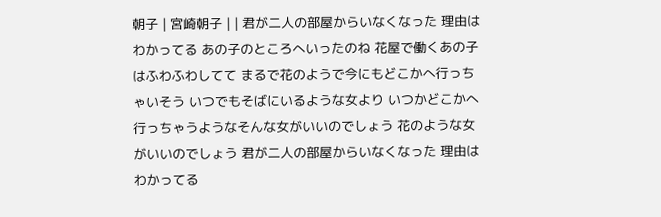朝子 | 宮崎朝子 | | 君が二人の部屋からいなくなった 理由はわかってる あの子のところへいったのね 花屋で働くあの子はふわふわしてて まるで花のようで今にもどこかへ行っちゃいそう いつでもそばにいるような女より いつかどこかへ行っちゃうようなそんな女がいいのでしょう 花のような女がいいのでしょう 君が二人の部屋からいなくなった 理由はわかってる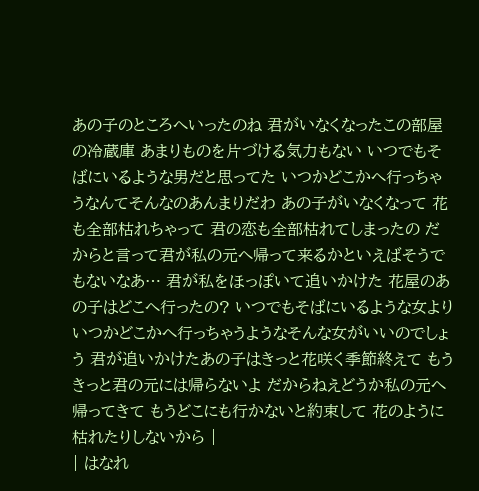あの子のところへいったのね 君がいなくなったこの部屋の冷蔵庫 あまりものを片づける気力もない いつでもそばにいるような男だと思ってた いつかどこかへ行っちゃうなんてそんなのあんまりだわ あの子がいなくなって 花も全部枯れちゃって 君の恋も全部枯れてしまったの だからと言って君が私の元へ帰って来るかといえばそうでもないなあ… 君が私をほっぽいて追いかけた 花屋のあの子はどこへ行ったの? いつでもそばにいるような女より いつかどこかへ行っちゃうようなそんな女がいいのでしょう 君が追いかけたあの子はきっと花咲く季節終えて もうきっと君の元には帰らないよ だからねえどうか私の元へ帰ってきて もうどこにも行かないと約束して 花のように枯れたりしないから |
| はなれ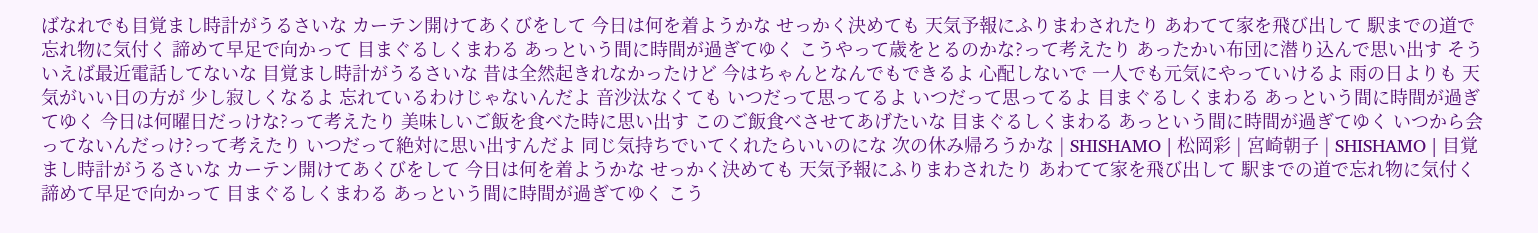ばなれでも目覚まし時計がうるさいな カーテン開けてあくびをして 今日は何を着ようかな せっかく決めても 天気予報にふりまわされたり あわてて家を飛び出して 駅までの道で忘れ物に気付く 諦めて早足で向かって 目まぐるしくまわる あっという間に時間が過ぎてゆく こうやって歳をとるのかな?って考えたり あったかい布団に潜り込んで思い出す そういえば最近電話してないな 目覚まし時計がうるさいな 昔は全然起きれなかったけど 今はちゃんとなんでもできるよ 心配しないで 一人でも元気にやっていけるよ 雨の日よりも 天気がいい日の方が 少し寂しくなるよ 忘れているわけじゃないんだよ 音沙汰なくても いつだって思ってるよ いつだって思ってるよ 目まぐるしくまわる あっという間に時間が過ぎてゆく 今日は何曜日だっけな?って考えたり 美味しいご飯を食べた時に思い出す このご飯食べさせてあげたいな 目まぐるしくまわる あっという間に時間が過ぎてゆく いつから会ってないんだっけ?って考えたり いつだって絶対に思い出すんだよ 同じ気持ちでいてくれたらいいのにな 次の休み帰ろうかな | SHISHAMO | 松岡彩 | 宮崎朝子 | SHISHAMO | 目覚まし時計がうるさいな カーテン開けてあくびをして 今日は何を着ようかな せっかく決めても 天気予報にふりまわされたり あわてて家を飛び出して 駅までの道で忘れ物に気付く 諦めて早足で向かって 目まぐるしくまわる あっという間に時間が過ぎてゆく こう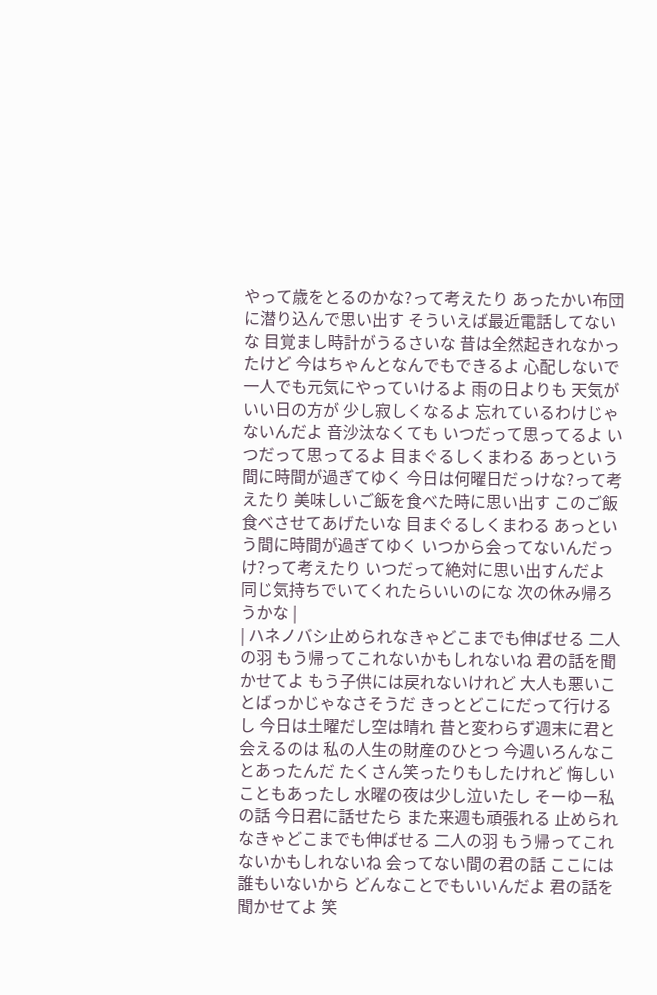やって歳をとるのかな?って考えたり あったかい布団に潜り込んで思い出す そういえば最近電話してないな 目覚まし時計がうるさいな 昔は全然起きれなかったけど 今はちゃんとなんでもできるよ 心配しないで 一人でも元気にやっていけるよ 雨の日よりも 天気がいい日の方が 少し寂しくなるよ 忘れているわけじゃないんだよ 音沙汰なくても いつだって思ってるよ いつだって思ってるよ 目まぐるしくまわる あっという間に時間が過ぎてゆく 今日は何曜日だっけな?って考えたり 美味しいご飯を食べた時に思い出す このご飯食べさせてあげたいな 目まぐるしくまわる あっという間に時間が過ぎてゆく いつから会ってないんだっけ?って考えたり いつだって絶対に思い出すんだよ 同じ気持ちでいてくれたらいいのにな 次の休み帰ろうかな |
| ハネノバシ止められなきゃどこまでも伸ばせる 二人の羽 もう帰ってこれないかもしれないね 君の話を聞かせてよ もう子供には戻れないけれど 大人も悪いことばっかじゃなさそうだ きっとどこにだって行けるし 今日は土曜だし空は晴れ 昔と変わらず週末に君と会えるのは 私の人生の財産のひとつ 今週いろんなことあったんだ たくさん笑ったりもしたけれど 悔しいこともあったし 水曜の夜は少し泣いたし そーゆー私の話 今日君に話せたら また来週も頑張れる 止められなきゃどこまでも伸ばせる 二人の羽 もう帰ってこれないかもしれないね 会ってない間の君の話 ここには誰もいないから どんなことでもいいんだよ 君の話を聞かせてよ 笑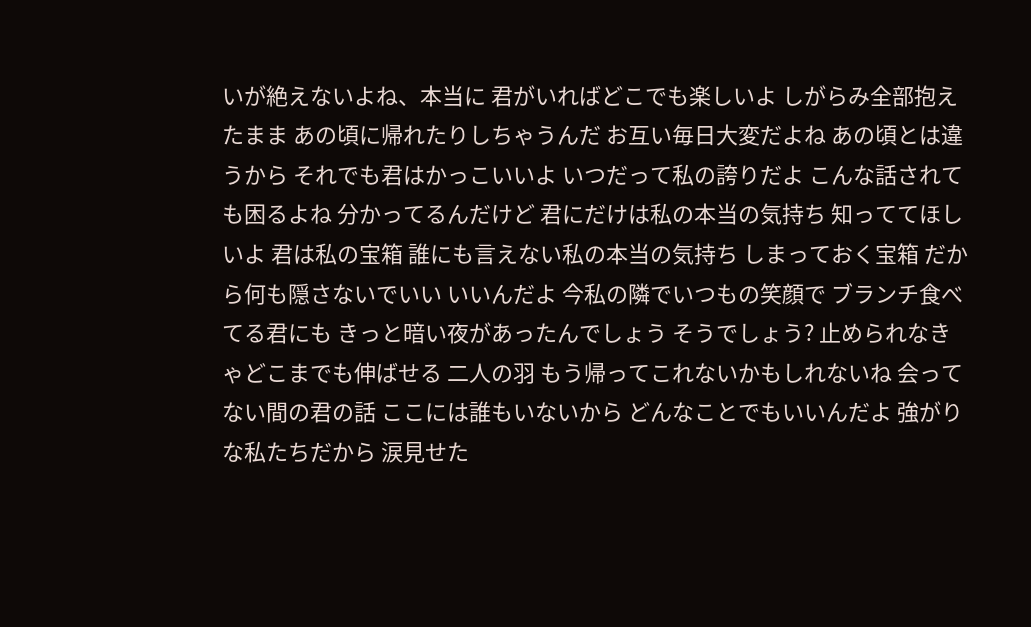いが絶えないよね、本当に 君がいればどこでも楽しいよ しがらみ全部抱えたまま あの頃に帰れたりしちゃうんだ お互い毎日大変だよね あの頃とは違うから それでも君はかっこいいよ いつだって私の誇りだよ こんな話されても困るよね 分かってるんだけど 君にだけは私の本当の気持ち 知っててほしいよ 君は私の宝箱 誰にも言えない私の本当の気持ち しまっておく宝箱 だから何も隠さないでいい いいんだよ 今私の隣でいつもの笑顔で ブランチ食べてる君にも きっと暗い夜があったんでしょう そうでしょう? 止められなきゃどこまでも伸ばせる 二人の羽 もう帰ってこれないかもしれないね 会ってない間の君の話 ここには誰もいないから どんなことでもいいんだよ 強がりな私たちだから 涙見せた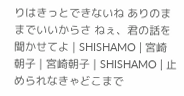りはきっとできないね ありのままでいいからさ ねぇ、君の話を聞かせてよ | SHISHAMO | 宮崎朝子 | 宮崎朝子 | SHISHAMO | 止められなきゃどこまで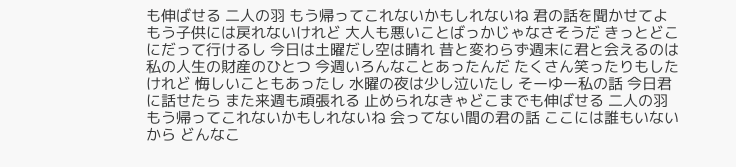も伸ばせる 二人の羽 もう帰ってこれないかもしれないね 君の話を聞かせてよ もう子供には戻れないけれど 大人も悪いことばっかじゃなさそうだ きっとどこにだって行けるし 今日は土曜だし空は晴れ 昔と変わらず週末に君と会えるのは 私の人生の財産のひとつ 今週いろんなことあったんだ たくさん笑ったりもしたけれど 悔しいこともあったし 水曜の夜は少し泣いたし そーゆー私の話 今日君に話せたら また来週も頑張れる 止められなきゃどこまでも伸ばせる 二人の羽 もう帰ってこれないかもしれないね 会ってない間の君の話 ここには誰もいないから どんなこ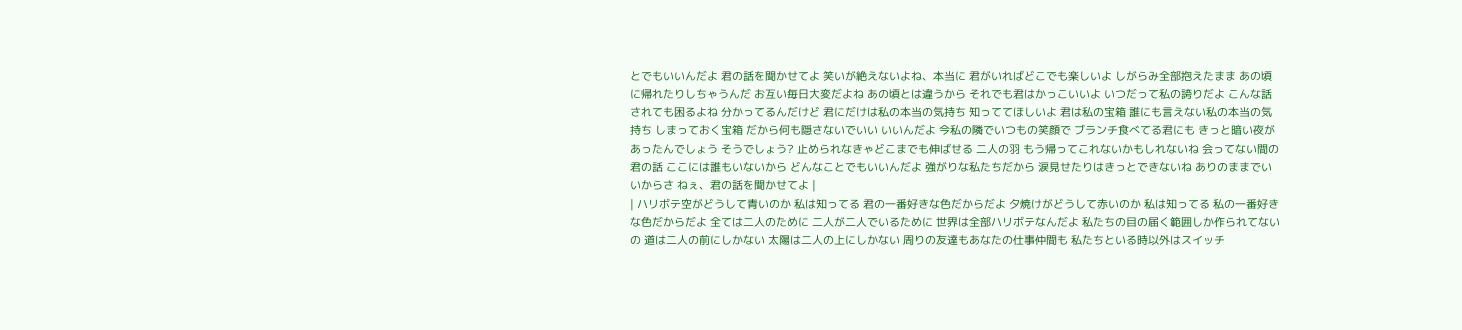とでもいいんだよ 君の話を聞かせてよ 笑いが絶えないよね、本当に 君がいればどこでも楽しいよ しがらみ全部抱えたまま あの頃に帰れたりしちゃうんだ お互い毎日大変だよね あの頃とは違うから それでも君はかっこいいよ いつだって私の誇りだよ こんな話されても困るよね 分かってるんだけど 君にだけは私の本当の気持ち 知っててほしいよ 君は私の宝箱 誰にも言えない私の本当の気持ち しまっておく宝箱 だから何も隠さないでいい いいんだよ 今私の隣でいつもの笑顔で ブランチ食べてる君にも きっと暗い夜があったんでしょう そうでしょう? 止められなきゃどこまでも伸ばせる 二人の羽 もう帰ってこれないかもしれないね 会ってない間の君の話 ここには誰もいないから どんなことでもいいんだよ 強がりな私たちだから 涙見せたりはきっとできないね ありのままでいいからさ ねぇ、君の話を聞かせてよ |
| ハリボテ空がどうして青いのか 私は知ってる 君の一番好きな色だからだよ 夕焼けがどうして赤いのか 私は知ってる 私の一番好きな色だからだよ 全ては二人のために 二人が二人でいるために 世界は全部ハリボテなんだよ 私たちの目の届く範囲しか作られてないの 道は二人の前にしかない 太陽は二人の上にしかない 周りの友達もあなたの仕事仲間も 私たちといる時以外はスイッチ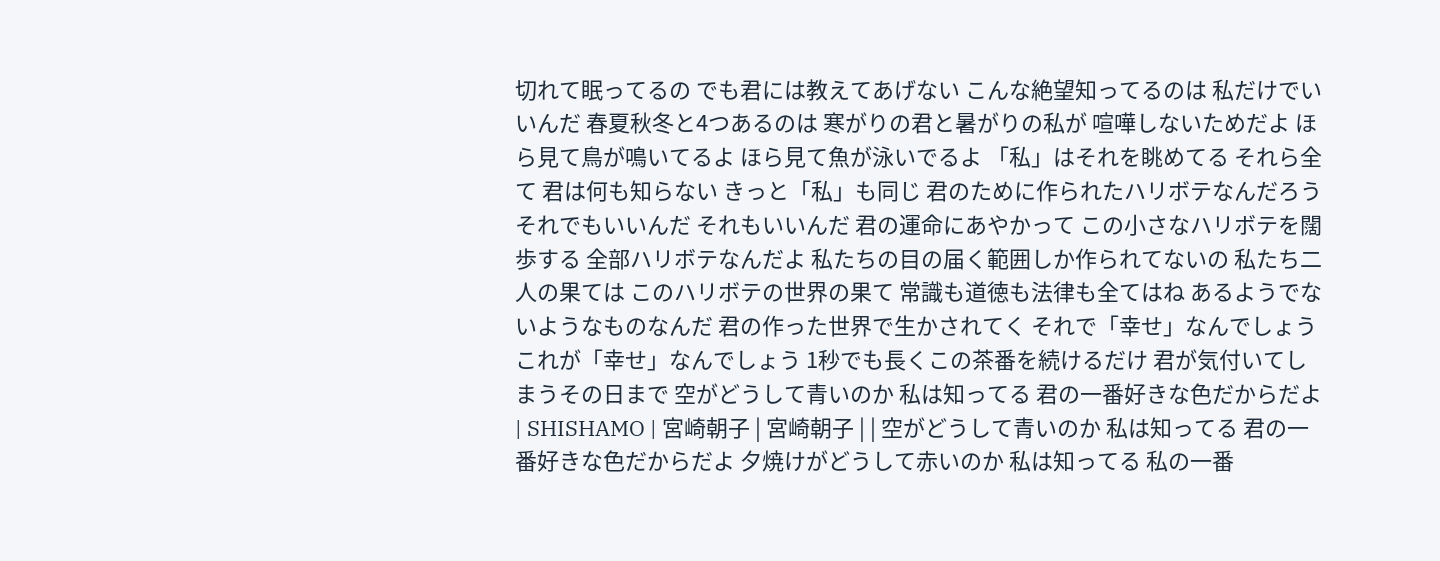切れて眠ってるの でも君には教えてあげない こんな絶望知ってるのは 私だけでいいんだ 春夏秋冬と4つあるのは 寒がりの君と暑がりの私が 喧嘩しないためだよ ほら見て鳥が鳴いてるよ ほら見て魚が泳いでるよ 「私」はそれを眺めてる それら全て 君は何も知らない きっと「私」も同じ 君のために作られたハリボテなんだろう それでもいいんだ それもいいんだ 君の運命にあやかって この小さなハリボテを闊歩する 全部ハリボテなんだよ 私たちの目の届く範囲しか作られてないの 私たち二人の果ては このハリボテの世界の果て 常識も道徳も法律も全てはね あるようでないようなものなんだ 君の作った世界で生かされてく それで「幸せ」なんでしょう これが「幸せ」なんでしょう 1秒でも長くこの茶番を続けるだけ 君が気付いてしまうその日まで 空がどうして青いのか 私は知ってる 君の一番好きな色だからだよ | SHISHAMO | 宮崎朝子 | 宮崎朝子 | | 空がどうして青いのか 私は知ってる 君の一番好きな色だからだよ 夕焼けがどうして赤いのか 私は知ってる 私の一番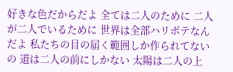好きな色だからだよ 全ては二人のために 二人が二人でいるために 世界は全部ハリボテなんだよ 私たちの目の届く範囲しか作られてないの 道は二人の前にしかない 太陽は二人の上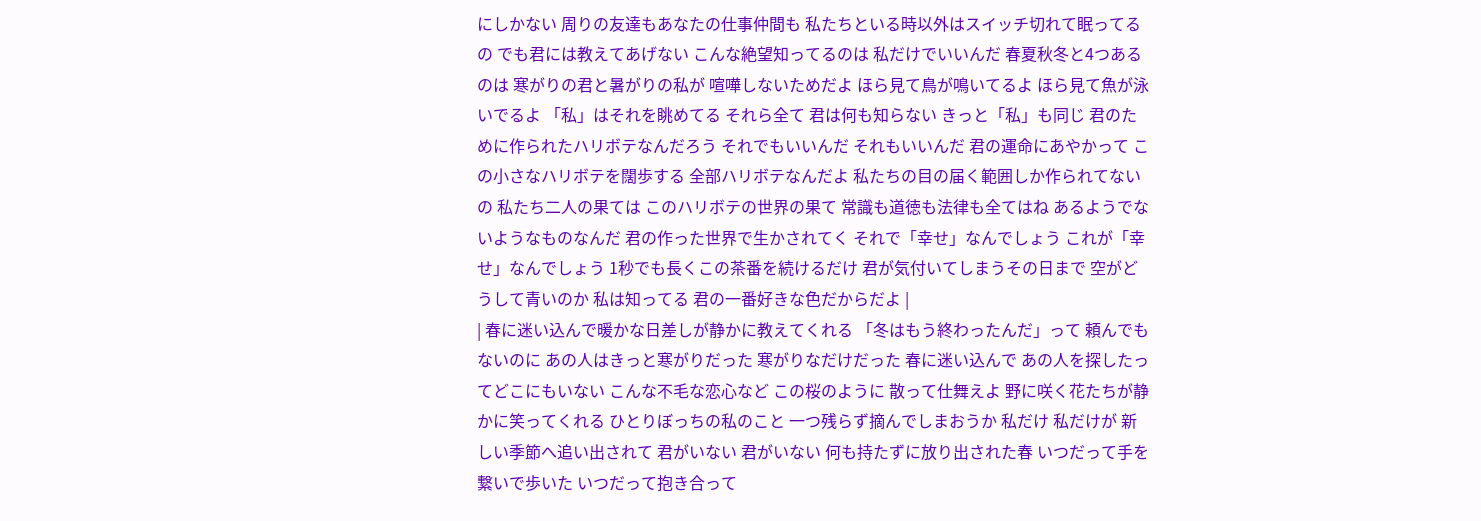にしかない 周りの友達もあなたの仕事仲間も 私たちといる時以外はスイッチ切れて眠ってるの でも君には教えてあげない こんな絶望知ってるのは 私だけでいいんだ 春夏秋冬と4つあるのは 寒がりの君と暑がりの私が 喧嘩しないためだよ ほら見て鳥が鳴いてるよ ほら見て魚が泳いでるよ 「私」はそれを眺めてる それら全て 君は何も知らない きっと「私」も同じ 君のために作られたハリボテなんだろう それでもいいんだ それもいいんだ 君の運命にあやかって この小さなハリボテを闊歩する 全部ハリボテなんだよ 私たちの目の届く範囲しか作られてないの 私たち二人の果ては このハリボテの世界の果て 常識も道徳も法律も全てはね あるようでないようなものなんだ 君の作った世界で生かされてく それで「幸せ」なんでしょう これが「幸せ」なんでしょう 1秒でも長くこの茶番を続けるだけ 君が気付いてしまうその日まで 空がどうして青いのか 私は知ってる 君の一番好きな色だからだよ |
| 春に迷い込んで暖かな日差しが静かに教えてくれる 「冬はもう終わったんだ」って 頼んでもないのに あの人はきっと寒がりだった 寒がりなだけだった 春に迷い込んで あの人を探したってどこにもいない こんな不毛な恋心など この桜のように 散って仕舞えよ 野に咲く花たちが静かに笑ってくれる ひとりぼっちの私のこと 一つ残らず摘んでしまおうか 私だけ 私だけが 新しい季節へ追い出されて 君がいない 君がいない 何も持たずに放り出された春 いつだって手を繋いで歩いた いつだって抱き合って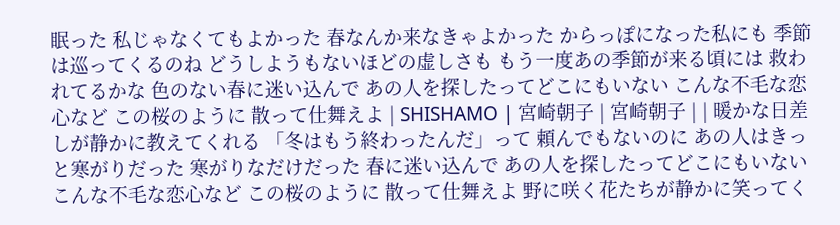眠った 私じゃなくてもよかった 春なんか来なきゃよかった からっぽになった私にも 季節は巡ってくるのね どうしようもないほどの虚しさも もう一度あの季節が来る頃には 救われてるかな 色のない春に迷い込んで あの人を探したってどこにもいない こんな不毛な恋心など この桜のように 散って仕舞えよ | SHISHAMO | 宮崎朝子 | 宮崎朝子 | | 暖かな日差しが静かに教えてくれる 「冬はもう終わったんだ」って 頼んでもないのに あの人はきっと寒がりだった 寒がりなだけだった 春に迷い込んで あの人を探したってどこにもいない こんな不毛な恋心など この桜のように 散って仕舞えよ 野に咲く花たちが静かに笑ってく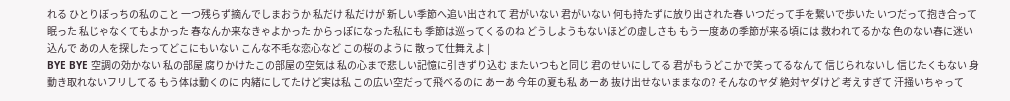れる ひとりぼっちの私のこと 一つ残らず摘んでしまおうか 私だけ 私だけが 新しい季節へ追い出されて 君がいない 君がいない 何も持たずに放り出された春 いつだって手を繋いで歩いた いつだって抱き合って眠った 私じゃなくてもよかった 春なんか来なきゃよかった からっぽになった私にも 季節は巡ってくるのね どうしようもないほどの虚しさも もう一度あの季節が来る頃には 救われてるかな 色のない春に迷い込んで あの人を探したってどこにもいない こんな不毛な恋心など この桜のように 散って仕舞えよ |
BYE BYE 空調の効かない 私の部屋 腐りかけたこの部屋の空気は 私の心まで悲しい記憶に引きずり込む またいつもと同じ 君のせいにしてる 君がもうどこかで笑ってるなんて 信じられないし 信じたくもない 身動き取れないフリしてる もう体は動くのに 内緒にしてたけど実は私 この広い空だって飛べるのに あーあ 今年の夏も私 あーあ 抜け出せないままなの? そんなのヤダ 絶対ヤダけど 考えすぎて 汗掻いちゃって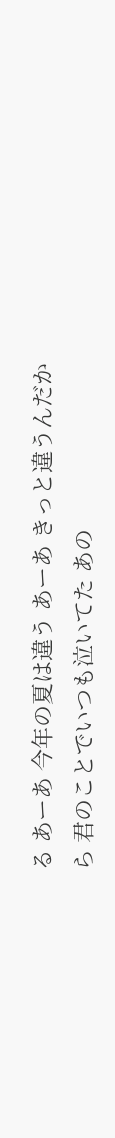る あーあ 今年の夏は違う あーあ きっと違うんだから 君のことでいつも泣いてた あの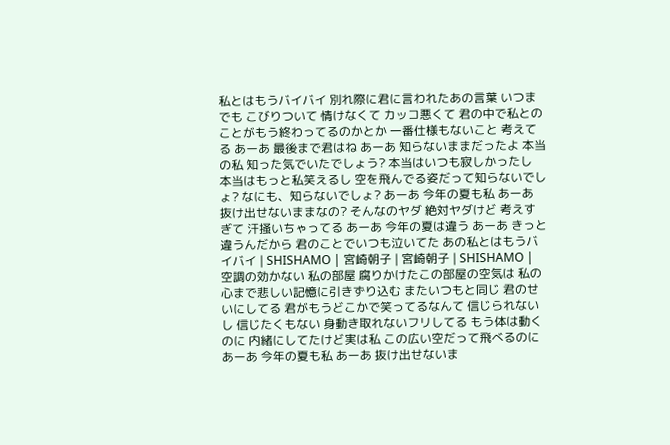私とはもうバイバイ 別れ際に君に言われたあの言葉 いつまでも こびりついて 情けなくて カッコ悪くて 君の中で私とのことがもう終わってるのかとか 一番仕様もないこと 考えてる あーあ 最後まで君はね あーあ 知らないままだったよ 本当の私 知った気でいたでしょう? 本当はいつも寂しかったし 本当はもっと私笑えるし 空を飛んでる姿だって知らないでしょ? なにも、知らないでしょ? あーあ 今年の夏も私 あーあ 抜け出せないままなの? そんなのヤダ 絶対ヤダけど 考えすぎて 汗掻いちゃってる あーあ 今年の夏は違う あーあ きっと違うんだから 君のことでいつも泣いてた あの私とはもうバイバイ | SHISHAMO | 宮崎朝子 | 宮崎朝子 | SHISHAMO | 空調の効かない 私の部屋 腐りかけたこの部屋の空気は 私の心まで悲しい記憶に引きずり込む またいつもと同じ 君のせいにしてる 君がもうどこかで笑ってるなんて 信じられないし 信じたくもない 身動き取れないフリしてる もう体は動くのに 内緒にしてたけど実は私 この広い空だって飛べるのに あーあ 今年の夏も私 あーあ 抜け出せないま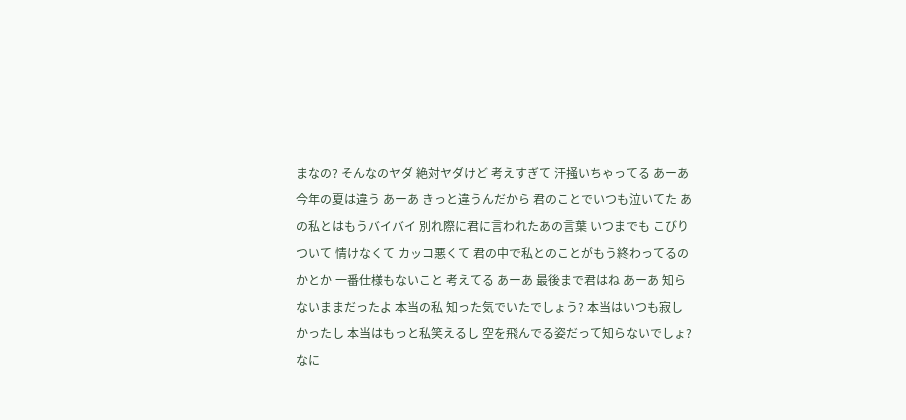まなの? そんなのヤダ 絶対ヤダけど 考えすぎて 汗掻いちゃってる あーあ 今年の夏は違う あーあ きっと違うんだから 君のことでいつも泣いてた あの私とはもうバイバイ 別れ際に君に言われたあの言葉 いつまでも こびりついて 情けなくて カッコ悪くて 君の中で私とのことがもう終わってるのかとか 一番仕様もないこと 考えてる あーあ 最後まで君はね あーあ 知らないままだったよ 本当の私 知った気でいたでしょう? 本当はいつも寂しかったし 本当はもっと私笑えるし 空を飛んでる姿だって知らないでしょ? なに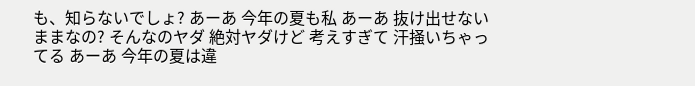も、知らないでしょ? あーあ 今年の夏も私 あーあ 抜け出せないままなの? そんなのヤダ 絶対ヤダけど 考えすぎて 汗掻いちゃってる あーあ 今年の夏は違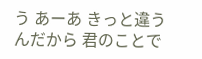う あーあ きっと違うんだから 君のことで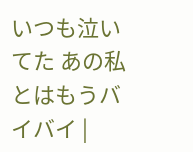いつも泣いてた あの私とはもうバイバイ |